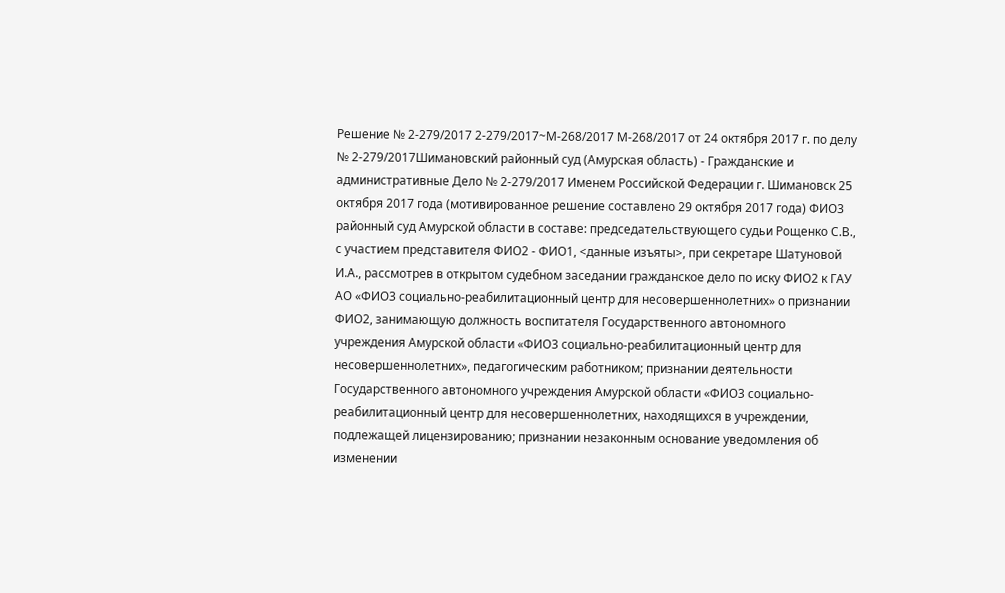Решение № 2-279/2017 2-279/2017~М-268/2017 М-268/2017 от 24 октября 2017 г. по делу № 2-279/2017Шимановский районный суд (Амурская область) - Гражданские и административные Дело № 2-279/2017 Именем Российской Федерации г. Шимановск 25 октября 2017 года (мотивированное решение составлено 29 октября 2017 года) ФИО3 районный суд Амурской области в составе: председательствующего судьи Рощенко С.В., с участием представителя ФИО2 - ФИО1, <данные изъяты>, при секретаре Шатуновой И.А., рассмотрев в открытом судебном заседании гражданское дело по иску ФИО2 к ГАУ АО «ФИО3 социально-реабилитационный центр для несовершеннолетних» о признании ФИО2, занимающую должность воспитателя Государственного автономного учреждения Амурской области «ФИО3 социально-реабилитационный центр для несовершеннолетних», педагогическим работником; признании деятельности Государственного автономного учреждения Амурской области «ФИО3 социально-реабилитационный центр для несовершеннолетних, находящихся в учреждении, подлежащей лицензированию; признании незаконным основание уведомления об изменении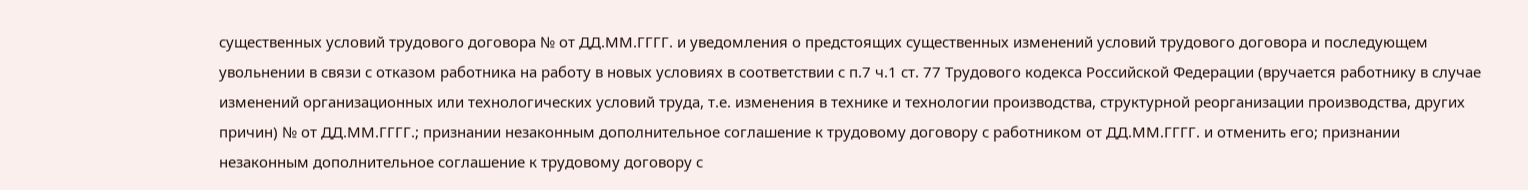существенных условий трудового договора № от ДД.ММ.ГГГГ. и уведомления о предстоящих существенных изменений условий трудового договора и последующем увольнении в связи с отказом работника на работу в новых условиях в соответствии с п.7 ч.1 ст. 77 Трудового кодекса Российской Федерации (вручается работнику в случае изменений организационных или технологических условий труда, т.е. изменения в технике и технологии производства, структурной реорганизации производства, других причин) № от ДД.ММ.ГГГГ.; признании незаконным дополнительное соглашение к трудовому договору с работником от ДД.ММ.ГГГГ. и отменить его; признании незаконным дополнительное соглашение к трудовому договору с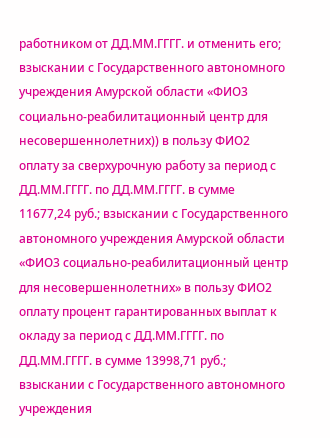работником от ДД.ММ.ГГГГ. и отменить его; взыскании с Государственного автономного учреждения Амурской области «ФИО3 социально-реабилитационный центр для несовершеннолетних)) в пользу ФИО2 оплату за сверхурочную работу за период с ДД.ММ.ГГГГ. по ДД.ММ.ГГГГ. в сумме 11677,24 руб.; взыскании с Государственного автономного учреждения Амурской области «ФИО3 социально-реабилитационный центр для несовершеннолетних» в пользу ФИО2 оплату процент гарантированных выплат к окладу за период с ДД.ММ.ГГГГ. по ДД.ММ.ГГГГ. в сумме 13998,71 руб.; взыскании с Государственного автономного учреждения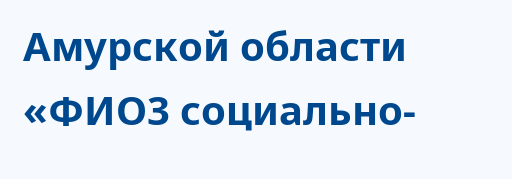Амурской области «ФИО3 социально-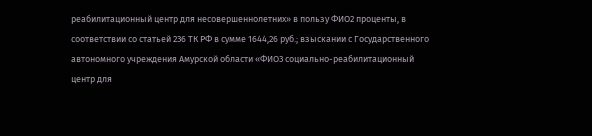реабилитационный центр для несовершеннолетних» в пользу ФИО2 проценты, в соответствии со статьей 236 ТК РФ в сумме 1644,26 руб.; взыскании с Государственного автономного учреждения Амурской области «ФИО3 социально-реабилитационный центр для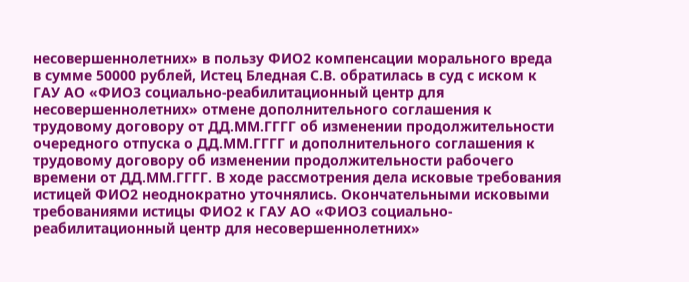несовершеннолетних» в пользу ФИО2 компенсации морального вреда в сумме 50000 рублей, Истец Бледная С.В. обратилась в суд с иском к ГАУ АО «ФИО3 социально-реабилитационный центр для несовершеннолетних» отмене дополнительного соглашения к трудовому договору от ДД.ММ.ГГГГ об изменении продолжительности очередного отпуска о ДД.ММ.ГГГГ и дополнительного соглашения к трудовому договору об изменении продолжительности рабочего времени от ДД.ММ.ГГГГ. В ходе рассмотрения дела исковые требования истицей ФИО2 неоднократно уточнялись. Окончательными исковыми требованиями истицы ФИО2 к ГАУ АО «ФИО3 социально-реабилитационный центр для несовершеннолетних»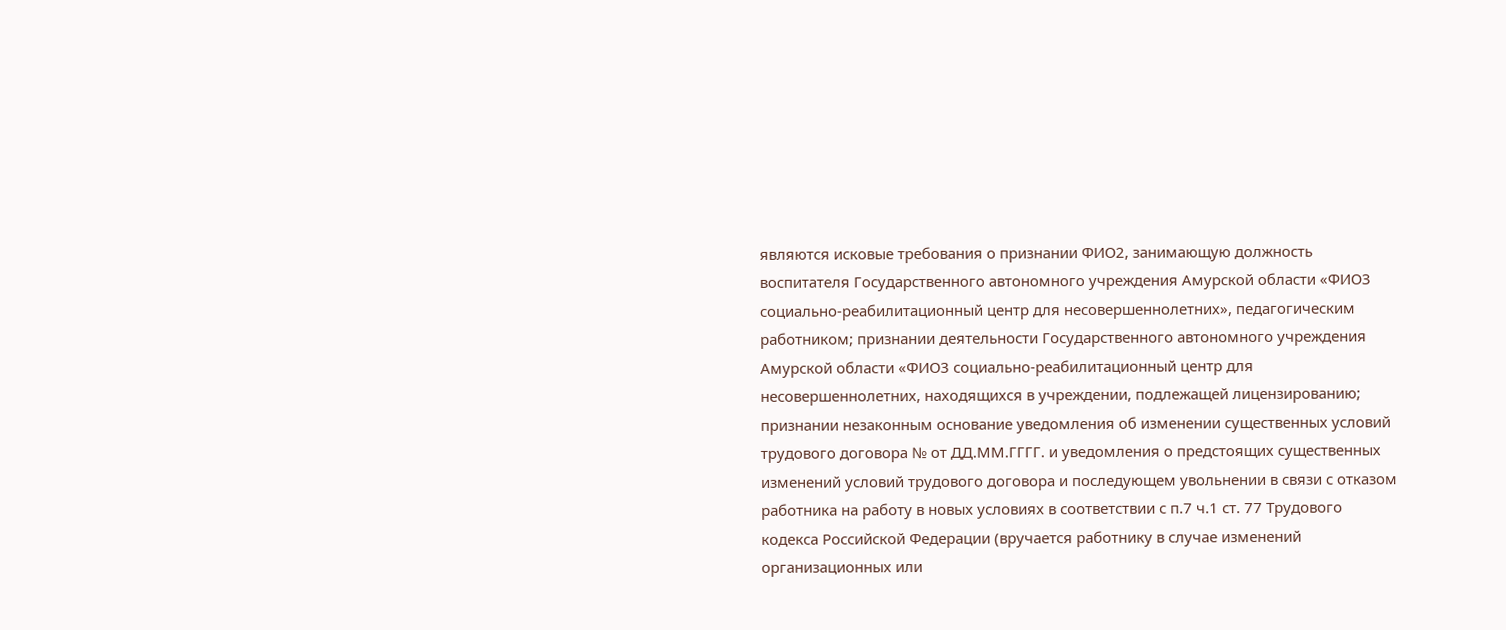являются исковые требования о признании ФИО2, занимающую должность воспитателя Государственного автономного учреждения Амурской области «ФИО3 социально-реабилитационный центр для несовершеннолетних», педагогическим работником; признании деятельности Государственного автономного учреждения Амурской области «ФИО3 социально-реабилитационный центр для несовершеннолетних, находящихся в учреждении, подлежащей лицензированию; признании незаконным основание уведомления об изменении существенных условий трудового договора № от ДД.ММ.ГГГГ. и уведомления о предстоящих существенных изменений условий трудового договора и последующем увольнении в связи с отказом работника на работу в новых условиях в соответствии с п.7 ч.1 ст. 77 Трудового кодекса Российской Федерации (вручается работнику в случае изменений организационных или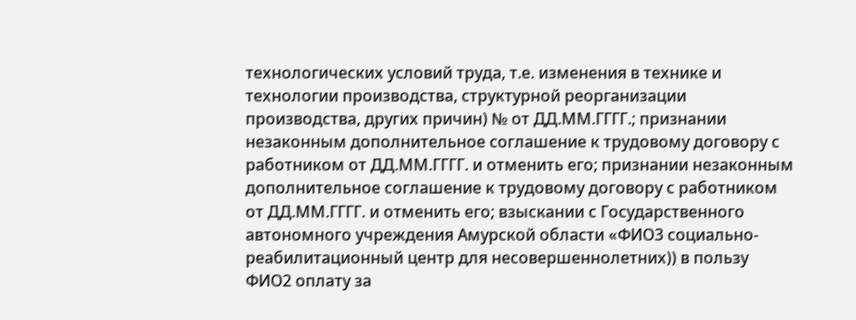технологических условий труда, т.е. изменения в технике и технологии производства, структурной реорганизации производства, других причин) № от ДД.ММ.ГГГГ.; признании незаконным дополнительное соглашение к трудовому договору с работником от ДД.ММ.ГГГГ. и отменить его; признании незаконным дополнительное соглашение к трудовому договору с работником от ДД.ММ.ГГГГ. и отменить его; взыскании с Государственного автономного учреждения Амурской области «ФИО3 социально-реабилитационный центр для несовершеннолетних)) в пользу ФИО2 оплату за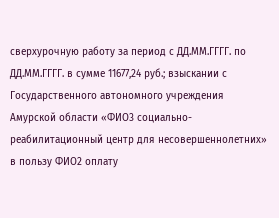сверхурочную работу за период с ДД.ММ.ГГГГ. по ДД.ММ.ГГГГ. в сумме 11677,24 руб.; взыскании с Государственного автономного учреждения Амурской области «ФИО3 социально-реабилитационный центр для несовершеннолетних» в пользу ФИО2 оплату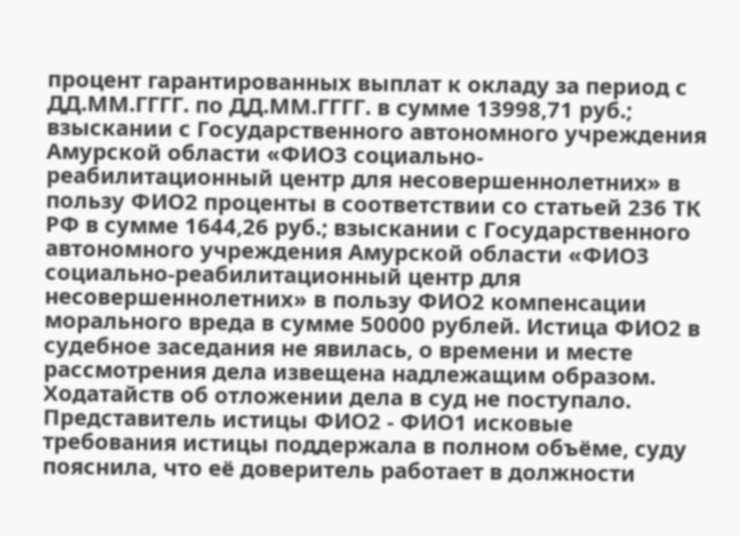процент гарантированных выплат к окладу за период с ДД.ММ.ГГГГ. по ДД.ММ.ГГГГ. в сумме 13998,71 руб.; взыскании с Государственного автономного учреждения Амурской области «ФИО3 социально-реабилитационный центр для несовершеннолетних» в пользу ФИО2 проценты в соответствии со статьей 236 ТК РФ в сумме 1644,26 руб.; взыскании с Государственного автономного учреждения Амурской области «ФИО3 социально-реабилитационный центр для несовершеннолетних» в пользу ФИО2 компенсации морального вреда в сумме 50000 рублей. Истица ФИО2 в судебное заседания не явилась, о времени и месте рассмотрения дела извещена надлежащим образом. Ходатайств об отложении дела в суд не поступало. Представитель истицы ФИО2 - ФИО1 исковые требования истицы поддержала в полном объёме, суду пояснила, что её доверитель работает в должности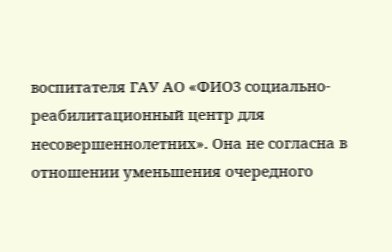воспитателя ГАУ АО «ФИО3 социально-реабилитационный центр для несовершеннолетних». Она не согласна в отношении уменьшения очередного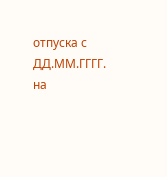отпуска с ДД.ММ.ГГГГ. на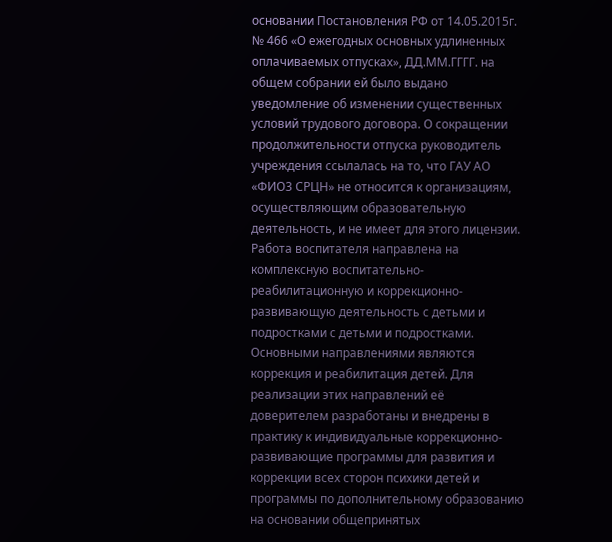основании Постановления РФ от 14.05.2015г. № 466 «О ежегодных основных удлиненных оплачиваемых отпусках», ДД.ММ.ГГГГ. на общем собрании ей было выдано уведомление об изменении существенных условий трудового договора. О сокращении продолжительности отпуска руководитель учреждения ссылалась на то, что ГАУ АО «ФИО3 СРЦН» не относится к организациям, осуществляющим образовательную деятельность, и не имеет для этого лицензии. Работа воспитателя направлена на комплексную воспитательно-реабилитационную и коррекционно-развивающую деятельность с детьми и подростками с детьми и подростками. Основными направлениями являются коррекция и реабилитация детей. Для реализации этих направлений её доверителем разработаны и внедрены в практику к индивидуальные коррекционно-развивающие программы для развития и коррекции всех сторон психики детей и программы по дополнительному образованию на основании общепринятых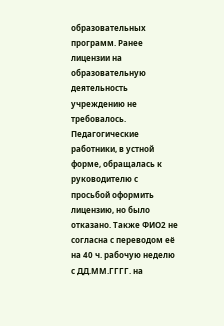образовательных программ. Ранее лицензии на образовательную деятельность учреждению не требовалось. Педагогические работники, в устной форме, обращалась к руководителю с просьбой оформить лицензию, но было отказано. Также ФИО2 не согласна с переводом её на 40 ч. рабочую неделю с ДД.ММ.ГГГГ. на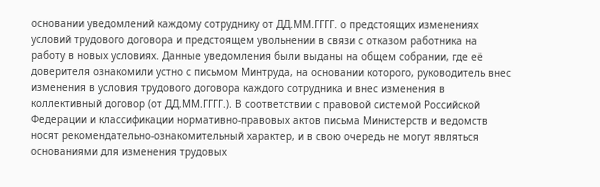основании уведомлений каждому сотруднику от ДД.ММ.ГГГГ. о предстоящих изменениях условий трудового договора и предстоящем увольнении в связи с отказом работника на работу в новых условиях. Данные уведомления были выданы на общем собрании, где её доверителя ознакомили устно с письмом Минтруда, на основании которого, руководитель внес изменения в условия трудового договора каждого сотрудника и внес изменения в коллективный договор (от ДД.ММ.ГГГГ.). В соответствии с правовой системой Российской Федерации и классификации нормативно-правовых актов письма Министерств и ведомств носят рекомендательно-ознакомительный характер, и в свою очередь не могут являться основаниями для изменения трудовых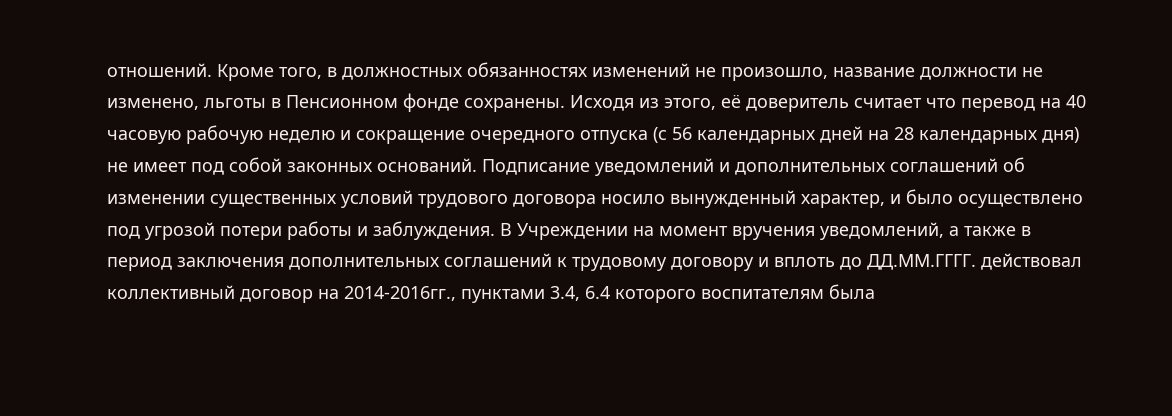отношений. Кроме того, в должностных обязанностях изменений не произошло, название должности не изменено, льготы в Пенсионном фонде сохранены. Исходя из этого, её доверитель считает что перевод на 40 часовую рабочую неделю и сокращение очередного отпуска (с 56 календарных дней на 28 календарных дня) не имеет под собой законных оснований. Подписание уведомлений и дополнительных соглашений об изменении существенных условий трудового договора носило вынужденный характер, и было осуществлено под угрозой потери работы и заблуждения. В Учреждении на момент вручения уведомлений, а также в период заключения дополнительных соглашений к трудовому договору и вплоть до ДД.ММ.ГГГГ. действовал коллективный договор на 2014-2016гг., пунктами 3.4, 6.4 которого воспитателям была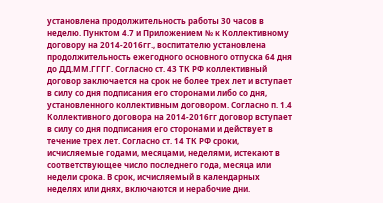установлена продолжительность работы 30 часов в неделю. Пунктом 4.7 и Приложением № к Коллективному договору на 2014-2016гг., воспитателю установлена продолжительность ежегодного основного отпуска 64 дня до ДД.ММ.ГГГГ. Согласно ст. 43 ТК РФ коллективный договор заключается на срок не более трех лет и вступает в силу со дня подписания его сторонами либо со дня, установленного коллективным договором. Согласно п. 1.4 Коллективного договора на 2014-2016гг договор вступает в силу со дня подписания его сторонами и действует в течение трех лет. Согласно ст. 14 ТК РФ сроки, исчисляемые годами, месяцами, неделями, истекают в соответствующее число последнего года, месяца или недели срока. В срок, исчисляемый в календарных неделях или днях, включаются и нерабочие дни.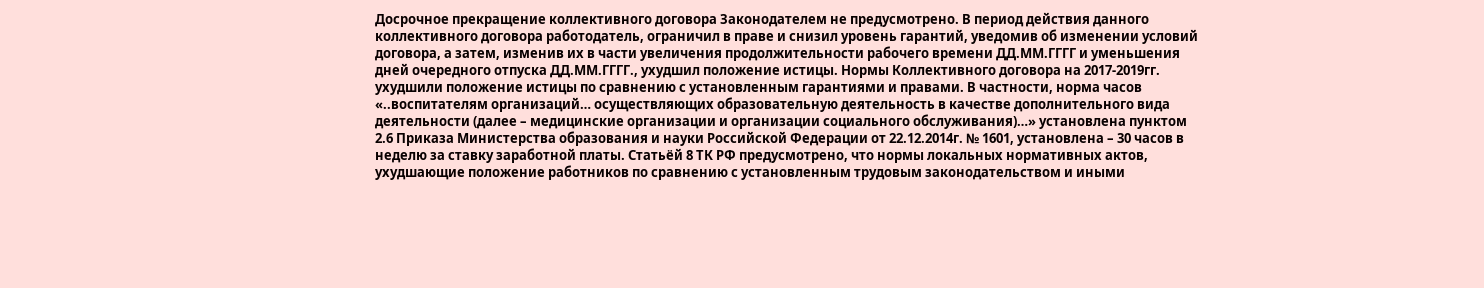Досрочное прекращение коллективного договора Законодателем не предусмотрено. В период действия данного коллективного договора работодатель, ограничил в праве и снизил уровень гарантий, уведомив об изменении условий договора, а затем, изменив их в части увеличения продолжительности рабочего времени ДД.ММ.ГГГГ и уменьшения дней очередного отпуска ДД.ММ.ГГГГ., ухудшил положение истицы. Нормы Коллективного договора на 2017-2019гг. ухудшили положение истицы по сравнению с установленным гарантиями и правами. В частности, норма часов «..воспитателям организаций… осуществляющих образовательную деятельность в качестве дополнительного вида деятельности (далее – медицинские организации и организации социального обслуживания)…» установлена пунктом 2.6 Приказа Министерства образования и науки Российской Федерации от 22.12.2014г. № 1601, установлена – 30 часов в неделю за ставку заработной платы. Статьёй 8 ТК РФ предусмотрено, что нормы локальных нормативных актов, ухудшающие положение работников по сравнению с установленным трудовым законодательством и иными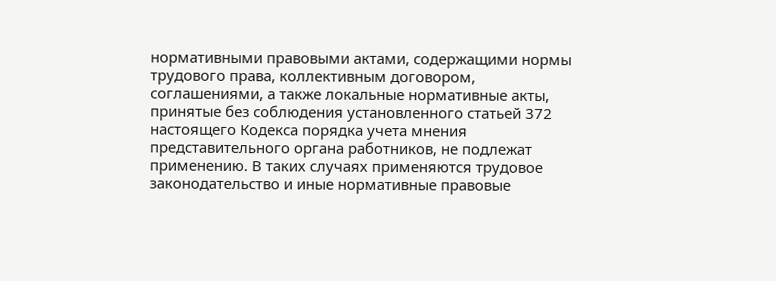нормативными правовыми актами, содержащими нормы трудового права, коллективным договором, соглашениями, а также локальные нормативные акты, принятые без соблюдения установленного статьей 372 настоящего Кодекса порядка учета мнения представительного органа работников, не подлежат применению. В таких случаях применяются трудовое законодательство и иные нормативные правовые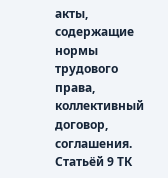акты, содержащие нормы трудового права, коллективный договор, соглашения. Статьёй 9 ТК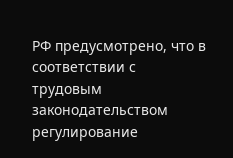РФ предусмотрено, что в соответствии с трудовым законодательством регулирование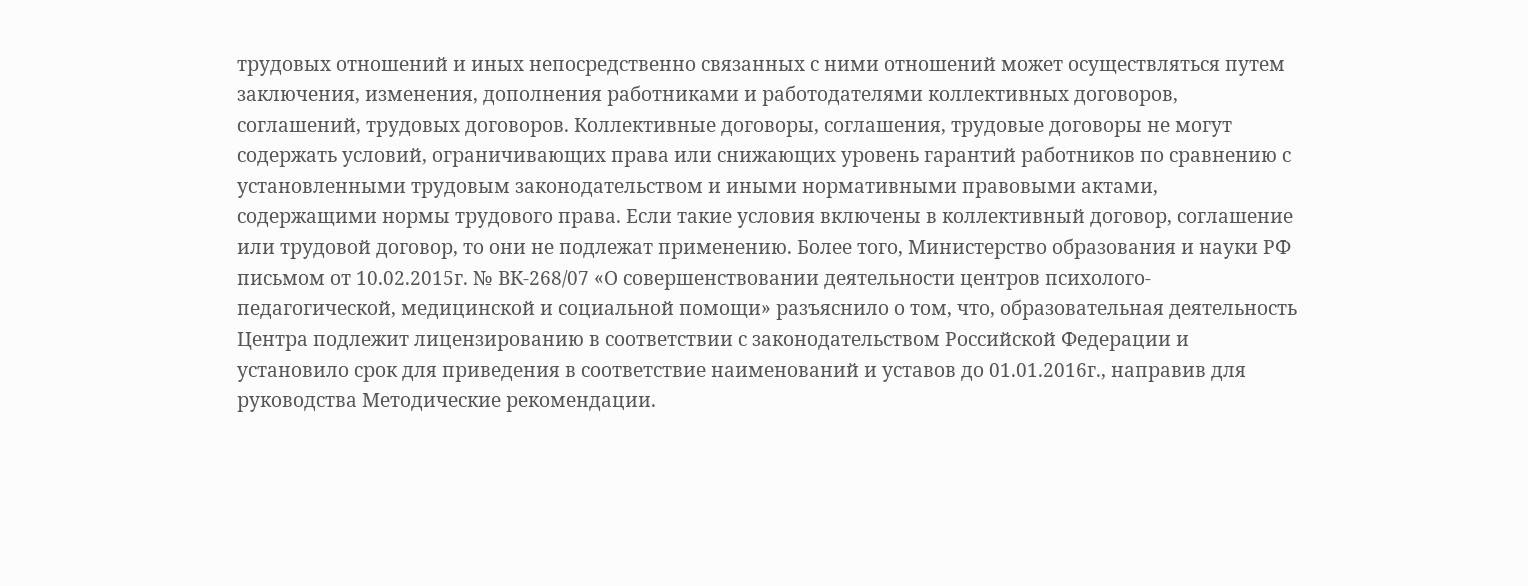трудовых отношений и иных непосредственно связанных с ними отношений может осуществляться путем заключения, изменения, дополнения работниками и работодателями коллективных договоров, соглашений, трудовых договоров. Коллективные договоры, соглашения, трудовые договоры не могут содержать условий, ограничивающих права или снижающих уровень гарантий работников по сравнению с установленными трудовым законодательством и иными нормативными правовыми актами, содержащими нормы трудового права. Если такие условия включены в коллективный договор, соглашение или трудовой договор, то они не подлежат применению. Более того, Министерство образования и науки РФ письмом от 10.02.2015г. № ВК-268/07 «О совершенствовании деятельности центров психолого-педагогической, медицинской и социальной помощи» разъяснило о том, что, образовательная деятельность Центра подлежит лицензированию в соответствии с законодательством Российской Федерации и установило срок для приведения в соответствие наименований и уставов до 01.01.2016г., направив для руководства Методические рекомендации.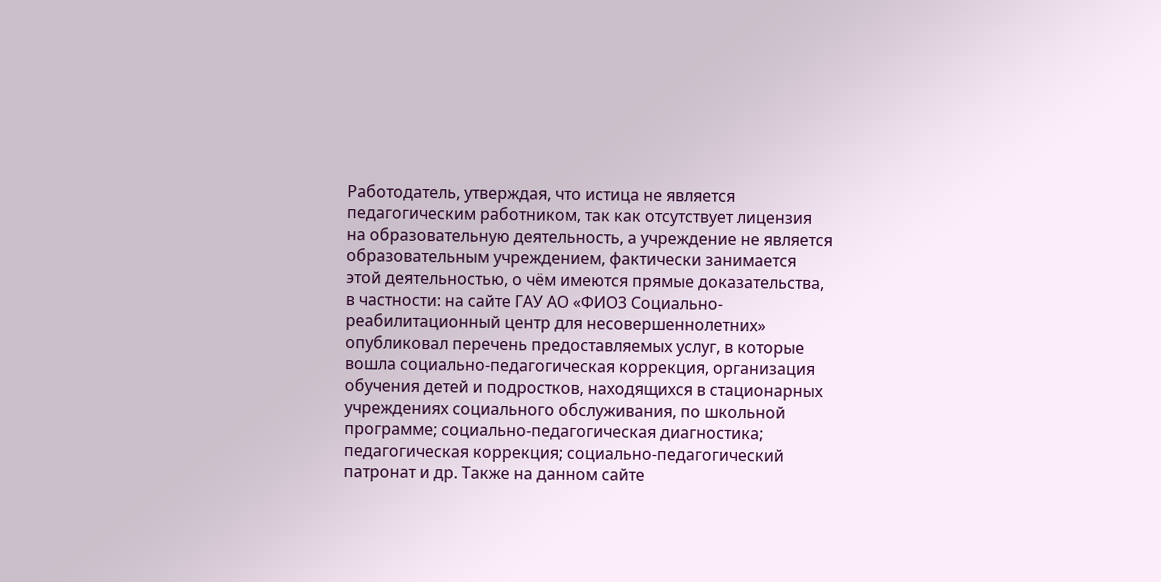Работодатель, утверждая, что истица не является педагогическим работником, так как отсутствует лицензия на образовательную деятельность, а учреждение не является образовательным учреждением, фактически занимается этой деятельностью, о чём имеются прямые доказательства, в частности: на сайте ГАУ АО «ФИО3 Социально-реабилитационный центр для несовершеннолетних» опубликовал перечень предоставляемых услуг, в которые вошла социально-педагогическая коррекция, организация обучения детей и подростков, находящихся в стационарных учреждениях социального обслуживания, по школьной программе; социально-педагогическая диагностика; педагогическая коррекция; социально-педагогический патронат и др. Также на данном сайте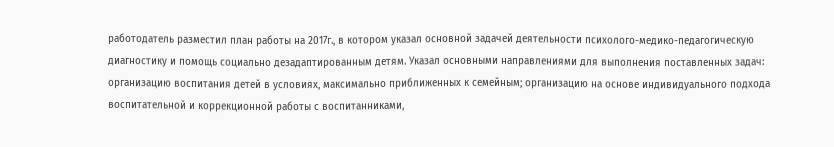работодатель разместил план работы на 2017г., в котором указал основной задачей деятельности психолого-медико-педагогическую диагностику и помощь социально дезадаптированным детям. Указал основными направлениями для выполнения поставленных задач: организацию воспитания детей в условиях, максимально приближенных к семейным; организацию на основе индивидуального подхода воспитательной и коррекционной работы с воспитанниками,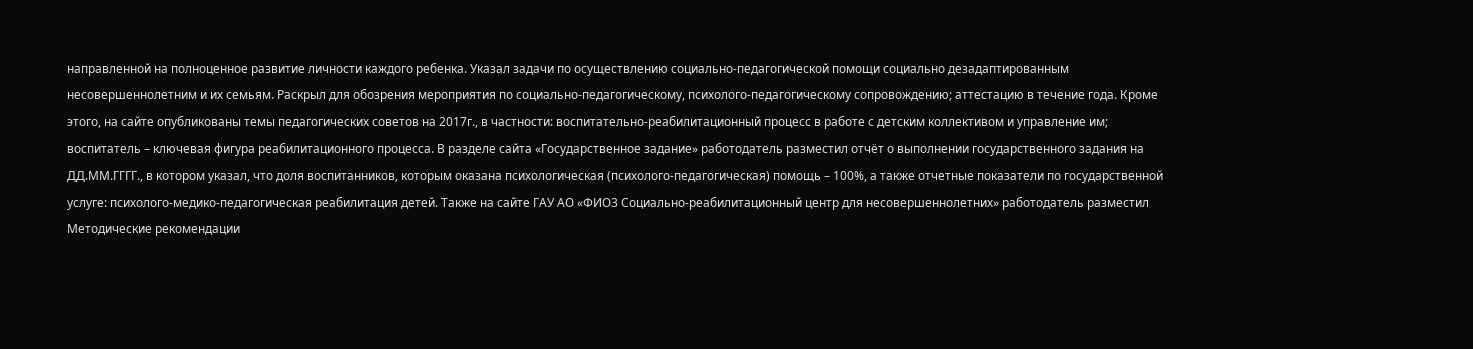направленной на полноценное развитие личности каждого ребенка. Указал задачи по осуществлению социально-педагогической помощи социально дезадаптированным несовершеннолетним и их семьям. Раскрыл для обозрения мероприятия по социально-педагогическому, психолого-педагогическому сопровождению; аттестацию в течение года. Кроме этого, на сайте опубликованы темы педагогических советов на 2017г., в частности: воспитательно-реабилитационный процесс в работе с детским коллективом и управление им; воспитатель – ключевая фигура реабилитационного процесса. В разделе сайта «Государственное задание» работодатель разместил отчёт о выполнении государственного задания на ДД.ММ.ГГГГ., в котором указал, что доля воспитанников, которым оказана психологическая (психолого-педагогическая) помощь – 100%, а также отчетные показатели по государственной услуге: психолого-медико-педагогическая реабилитация детей. Также на сайте ГАУ АО «ФИО3 Социально-реабилитационный центр для несовершеннолетних» работодатель разместил Методические рекомендации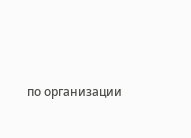по организации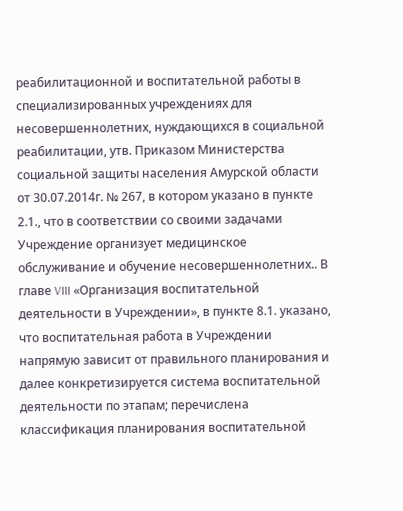реабилитационной и воспитательной работы в специализированных учреждениях для несовершеннолетних, нуждающихся в социальной реабилитации, утв. Приказом Министерства социальной защиты населения Амурской области от 30.07.2014г. № 267, в котором указано в пункте 2.1., что в соответствии со своими задачами Учреждение организует медицинское обслуживание и обучение несовершеннолетних.. В главе VIII «Организация воспитательной деятельности в Учреждении», в пункте 8.1. указано, что воспитательная работа в Учреждении напрямую зависит от правильного планирования и далее конкретизируется система воспитательной деятельности по этапам; перечислена классификация планирования воспитательной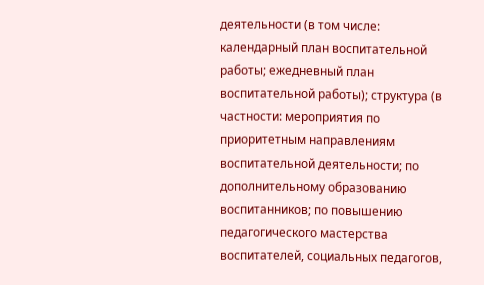деятельности (в том числе: календарный план воспитательной работы; ежедневный план воспитательной работы); структура (в частности: мероприятия по приоритетным направлениям воспитательной деятельности; по дополнительному образованию воспитанников; по повышению педагогического мастерства воспитателей, социальных педагогов,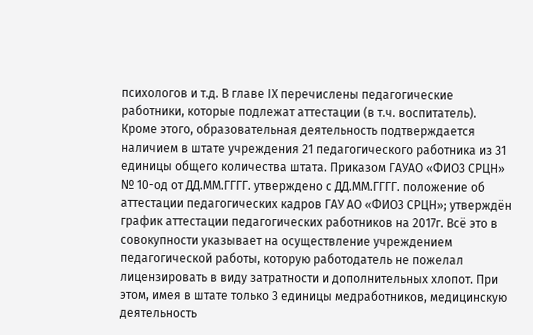психологов и т.д. В главе IX перечислены педагогические работники, которые подлежат аттестации (в т.ч. воспитатель). Кроме этого, образовательная деятельность подтверждается наличием в штате учреждения 21 педагогического работника из 31 единицы общего количества штата. Приказом ГАУАО «ФИО3 СРЦН» № 10-од от ДД.ММ.ГГГГ. утверждено с ДД.ММ.ГГГГ. положение об аттестации педагогических кадров ГАУ АО «ФИО3 СРЦН»; утверждён график аттестации педагогических работников на 2017г. Всё это в совокупности указывает на осуществление учреждением педагогической работы, которую работодатель не пожелал лицензировать в виду затратности и дополнительных хлопот. При этом, имея в штате только 3 единицы медработников, медицинскую деятельность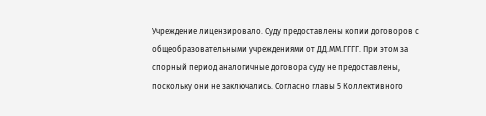Учреждение лицензировало. Суду предоставлены копии договоров с общеобразовательными учреждениями от ДД.ММ.ГГГГ. При этом за спорный период аналогичные договора суду не предоставлены, поскольку они не заключались. Согласно главы 5 Коллективного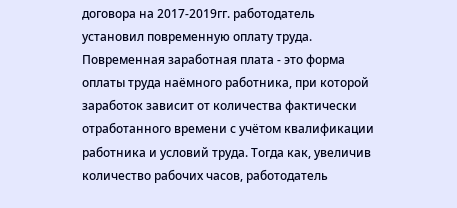договора на 2017-2019гг. работодатель установил повременную оплату труда. Повременная заработная плата - это форма оплаты труда наёмного работника, при которой заработок зависит от количества фактически отработанного времени с учётом квалификации работника и условий труда. Тогда как, увеличив количество рабочих часов, работодатель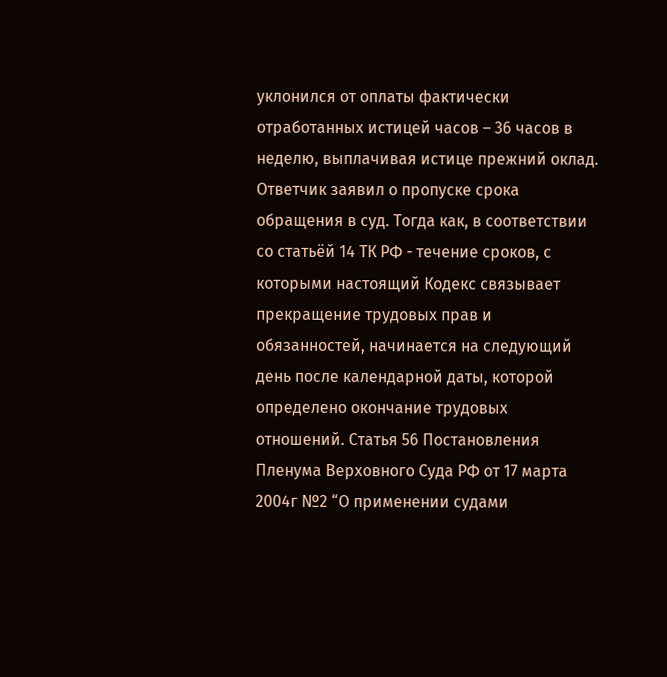уклонился от оплаты фактически отработанных истицей часов – 36 часов в неделю, выплачивая истице прежний оклад. Ответчик заявил о пропуске срока обращения в суд. Тогда как, в соответствии со статьёй 14 ТК РФ - течение сроков, с которыми настоящий Кодекс связывает прекращение трудовых прав и обязанностей, начинается на следующий день после календарной даты, которой определено окончание трудовых отношений. Статья 56 Постановления Пленума Верховного Суда РФ от 17 марта 2004г №2 “О применении судами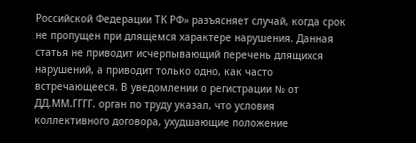Российской Федерации ТК РФ» разъясняет случай, когда срок не пропущен при длящемся характере нарушения. Данная статья не приводит исчерпывающий перечень длящихся нарушений, а приводит только одно, как часто встречающееся. В уведомлении о регистрации № от ДД.ММ.ГГГГ. орган по труду указал, что условия коллективного договора, ухудшающие положение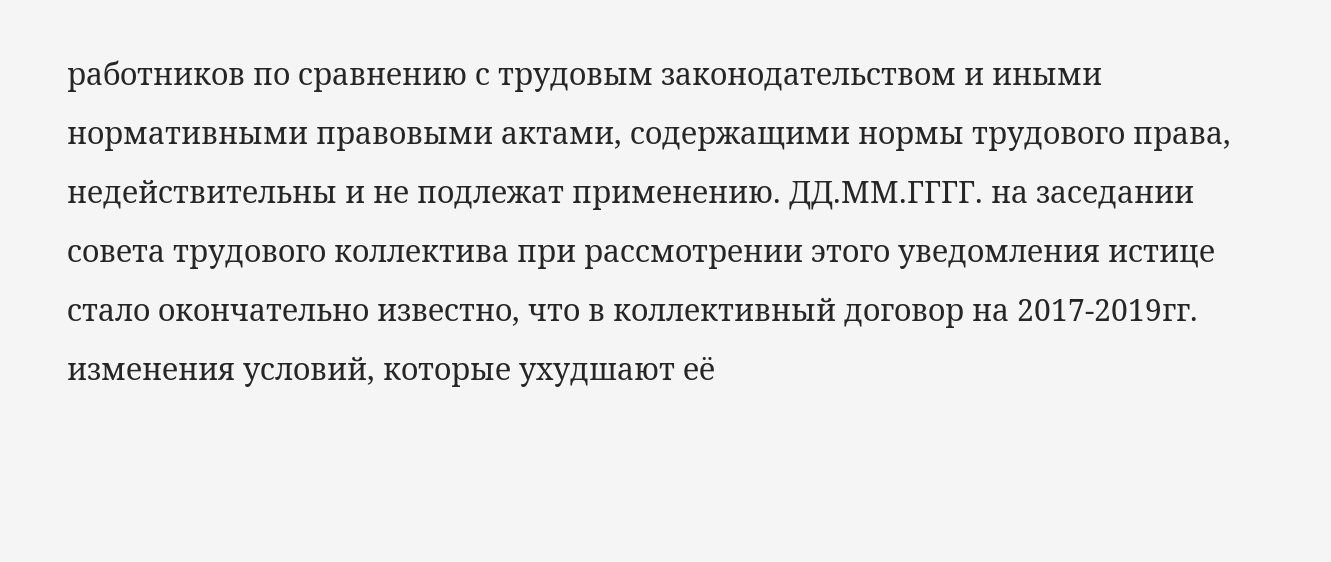работников по сравнению с трудовым законодательством и иными нормативными правовыми актами, содержащими нормы трудового права, недействительны и не подлежат применению. ДД.ММ.ГГГГ. на заседании совета трудового коллектива при рассмотрении этого уведомления истице стало окончательно известно, что в коллективный договор на 2017-2019гг. изменения условий, которые ухудшают её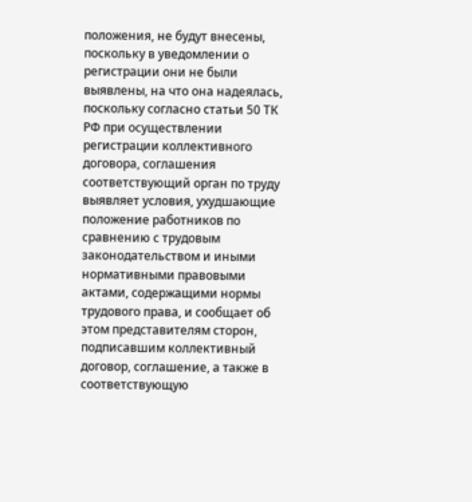положения, не будут внесены, поскольку в уведомлении о регистрации они не были выявлены, на что она надеялась, поскольку согласно статьи 50 ТК РФ при осуществлении регистрации коллективного договора, соглашения соответствующий орган по труду выявляет условия, ухудшающие положение работников по сравнению с трудовым законодательством и иными нормативными правовыми актами, содержащими нормы трудового права, и сообщает об этом представителям сторон, подписавшим коллективный договор, соглашение, а также в соответствующую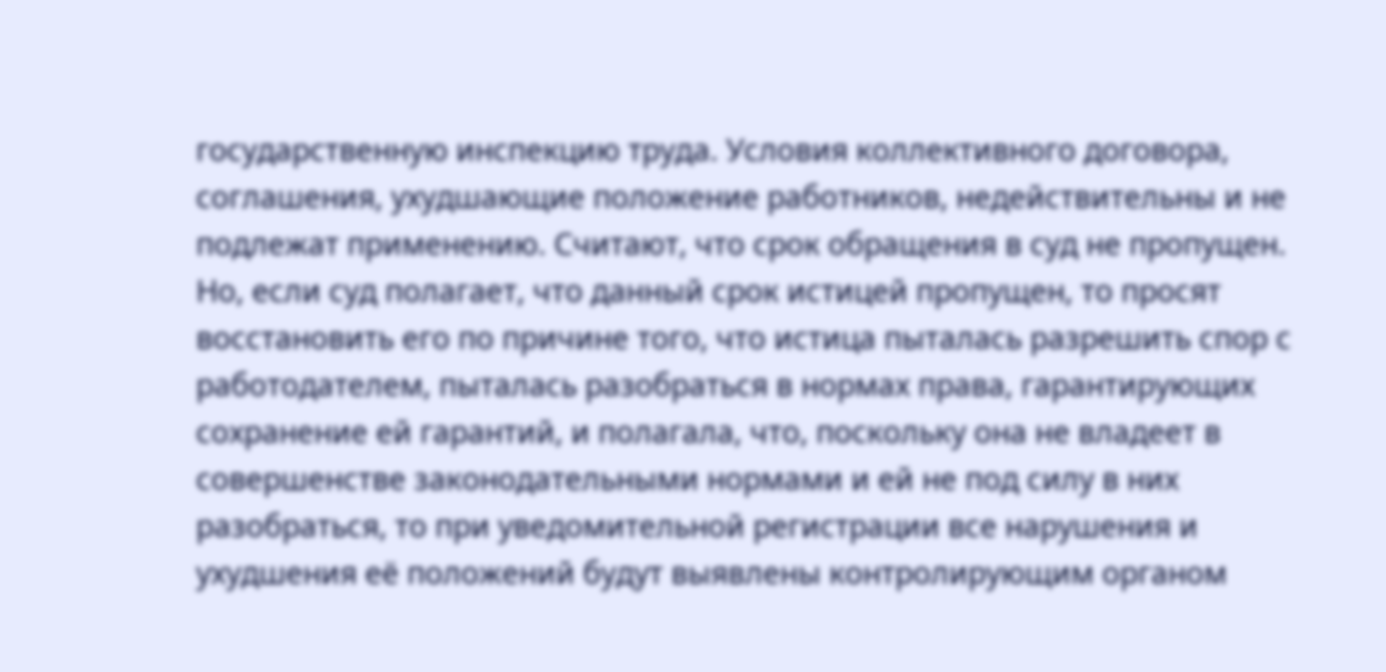государственную инспекцию труда. Условия коллективного договора, соглашения, ухудшающие положение работников, недействительны и не подлежат применению. Считают, что срок обращения в суд не пропущен. Но, если суд полагает, что данный срок истицей пропущен, то просят восстановить его по причине того, что истица пыталась разрешить спор с работодателем, пыталась разобраться в нормах права, гарантирующих сохранение ей гарантий, и полагала, что, поскольку она не владеет в совершенстве законодательными нормами и ей не под силу в них разобраться, то при уведомительной регистрации все нарушения и ухудшения её положений будут выявлены контролирующим органом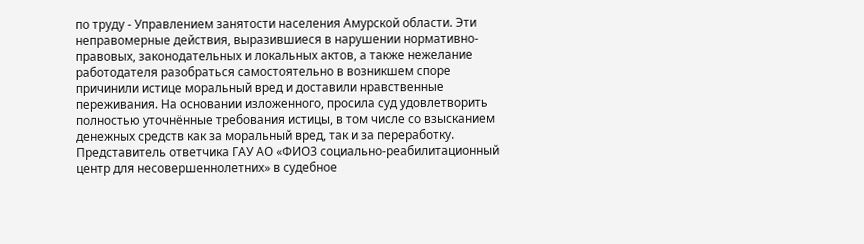по труду - Управлением занятости населения Амурской области. Эти неправомерные действия, выразившиеся в нарушении нормативно-правовых, законодательных и локальных актов, а также нежелание работодателя разобраться самостоятельно в возникшем споре причинили истице моральный вред и доставили нравственные переживания. На основании изложенного, просила суд удовлетворить полностью уточнённые требования истицы, в том числе со взысканием денежных средств как за моральный вред, так и за переработку. Представитель ответчика ГАУ АО «ФИО3 социально-реабилитационный центр для несовершеннолетних» в судебное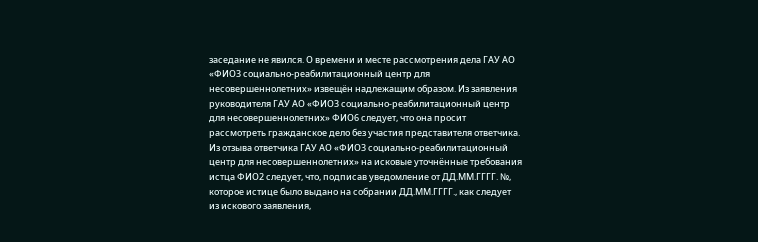заседание не явился. О времени и месте рассмотрения дела ГАУ АО «ФИО3 социально-реабилитационный центр для несовершеннолетних» извещён надлежащим образом. Из заявления руководителя ГАУ АО «ФИО3 социально-реабилитационный центр для несовершеннолетних» ФИО6 следует, что она просит рассмотреть гражданское дело без участия представителя ответчика. Из отзыва ответчика ГАУ АО «ФИО3 социально-реабилитационный центр для несовершеннолетних» на исковые уточнённые требования истца ФИО2 следует, что, подписав уведомление от ДД.ММ.ГГГГ. №, которое истице было выдано на собрании ДД.ММ.ГГГГ., как следует из искового заявления,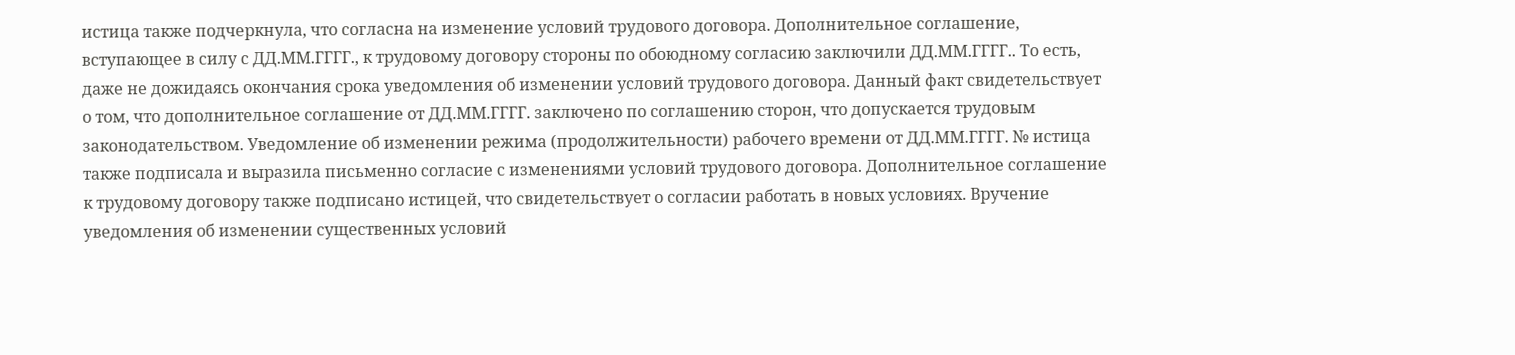истица также подчеркнула, что согласна на изменение условий трудового договора. Дополнительное соглашение, вступающее в силу с ДД.ММ.ГГГГ., к трудовому договору стороны по обоюдному согласию заключили ДД.ММ.ГГГГ.. То есть, даже не дожидаясь окончания срока уведомления об изменении условий трудового договора. Данный факт свидетельствует о том, что дополнительное соглашение от ДД.ММ.ГГГГ. заключено по соглашению сторон, что допускается трудовым законодательством. Уведомление об изменении режима (продолжительности) рабочего времени от ДД.ММ.ГГГГ. № истица также подписала и выразила письменно согласие с изменениями условий трудового договора. Дополнительное соглашение к трудовому договору также подписано истицей, что свидетельствует о согласии работать в новых условиях. Вручение уведомления об изменении существенных условий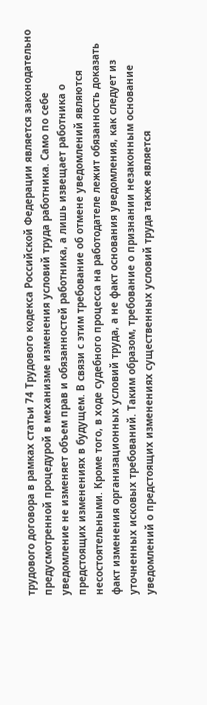трудового договора в рамках статьи 74 Трудового кодекса Российской Федерации является законодательно предусмотренной процедурой в механизме изменения условий труда работника. Само по себе уведомление не изменяет объем прав и обязанностей работника, а лишь извещает работника о предстоящих изменениях в будущем. В связи с этим требование об отмене уведомлений являются несостоятельными. Кроме того, в ходе судебного процесса на работодателе лежит обязанность доказать факт изменения организационных условий труда, а не факт основания уведомления, как следует из уточненных исковых требований. Таким образом, требование о признании незаконным основание уведомлений о предстоящих изменениях существенных условий труда также является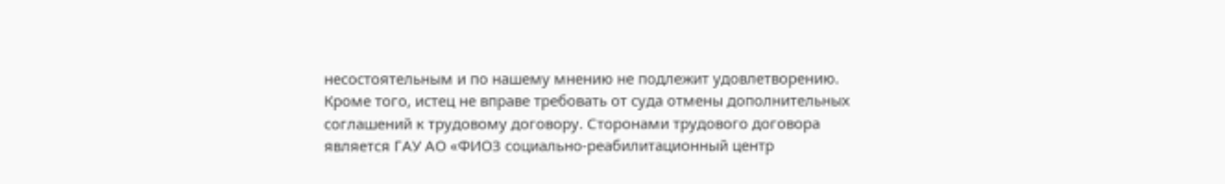несостоятельным и по нашему мнению не подлежит удовлетворению. Кроме того, истец не вправе требовать от суда отмены дополнительных соглашений к трудовому договору. Сторонами трудового договора является ГАУ АО «ФИО3 социально-реабилитационный центр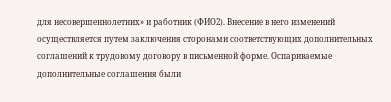для несовершеннолетних» и работник (ФИО2). Внесение в него изменений осуществляется путем заключения сторонами соответствующих дополнительных соглашений к трудовому договору в письменной форме. Оспариваемые дополнительные соглашения были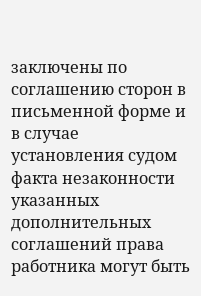заключены по соглашению сторон в письменной форме и в случае установления судом факта незаконности указанных дополнительных соглашений права работника могут быть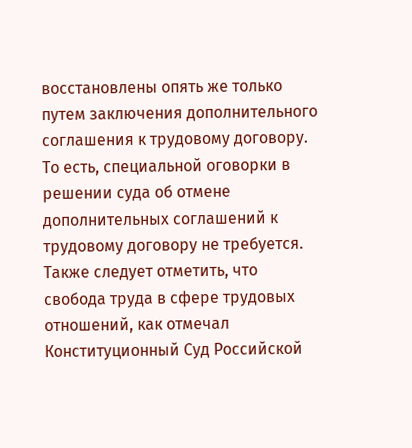восстановлены опять же только путем заключения дополнительного соглашения к трудовому договору. То есть, специальной оговорки в решении суда об отмене дополнительных соглашений к трудовому договору не требуется. Также следует отметить, что свобода труда в сфере трудовых отношений, как отмечал Конституционный Суд Российской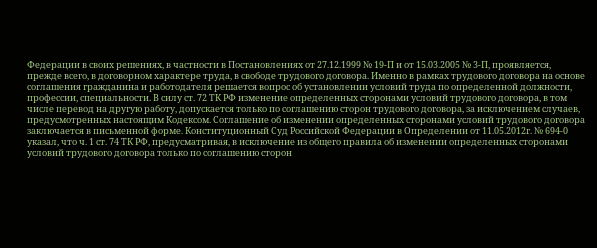Федерации в своих решениях, в частности в Постановлениях от 27.12.1999 № 19-П и от 15.03.2005 № 3-П, проявляется, прежде всего, в договорном характере труда, в свободе трудового договора. Именно в рамках трудового договора на основе соглашения гражданина и работодателя решается вопрос об установлении условий труда по определенной должности, профессии, специальности. В силу ст. 72 ТК РФ изменение определенных сторонами условий трудового договора, в том числе перевод на другую работу, допускается только по соглашению сторон трудового договора, за исключением случаев, предусмотренных настоящим Кодексом. Соглашение об изменении определенных сторонами условий трудового договора заключается в письменной форме. Конституционный Суд Российской Федерации в Определении от 11.05.2012г. № 694-0 указал, что ч. 1 ст. 74 ТК РФ, предусматривая, в исключение из общего правила об изменении определенных сторонами условий трудового договора только по соглашению сторон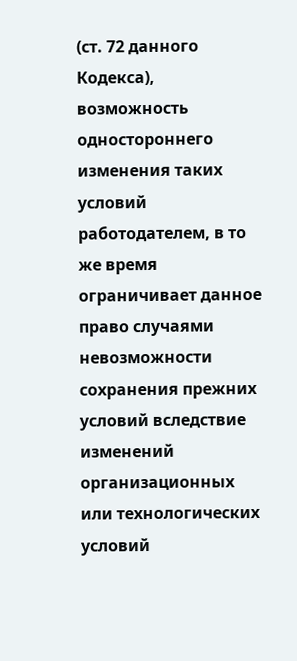(ст. 72 данного Кодекса), возможность одностороннего изменения таких условий работодателем, в то же время ограничивает данное право случаями невозможности сохранения прежних условий вследствие изменений организационных или технологических условий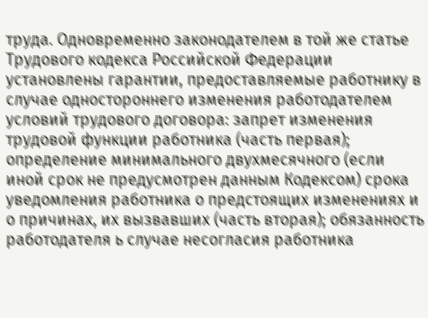труда. Одновременно законодателем в той же статье Трудового кодекса Российской Федерации установлены гарантии, предоставляемые работнику в случае одностороннего изменения работодателем условий трудового договора: запрет изменения трудовой функции работника (часть первая); определение минимального двухмесячного (если иной срок не предусмотрен данным Кодексом) срока уведомления работника о предстоящих изменениях и о причинах, их вызвавших (часть вторая); обязанность работодателя ь случае несогласия работника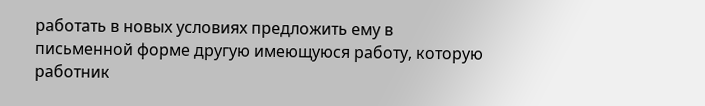работать в новых условиях предложить ему в письменной форме другую имеющуюся работу, которую работник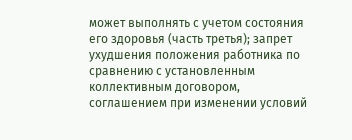может выполнять с учетом состояния его здоровья (часть третья); запрет ухудшения положения работника по сравнению с установленным коллективным договором, соглашением при изменении условий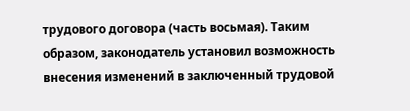трудового договора (часть восьмая). Таким образом, законодатель установил возможность внесения изменений в заключенный трудовой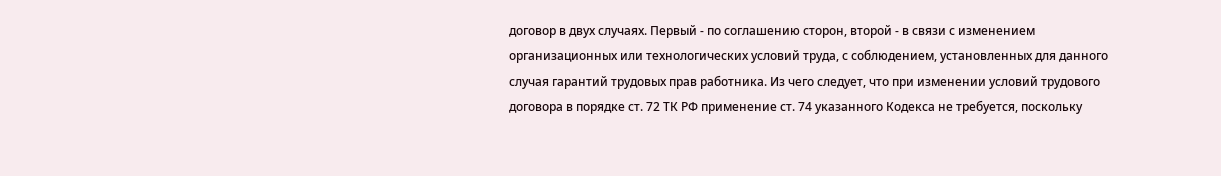договор в двух случаях. Первый - по соглашению сторон, второй - в связи с изменением организационных или технологических условий труда, с соблюдением, установленных для данного случая гарантий трудовых прав работника. Из чего следует, что при изменении условий трудового договора в порядке ст. 72 ТК РФ применение ст. 74 указанного Кодекса не требуется, поскольку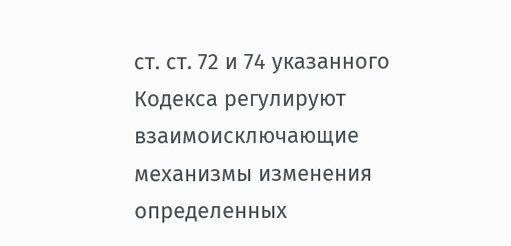ст. ст. 72 и 74 указанного Кодекса регулируют взаимоисключающие механизмы изменения определенных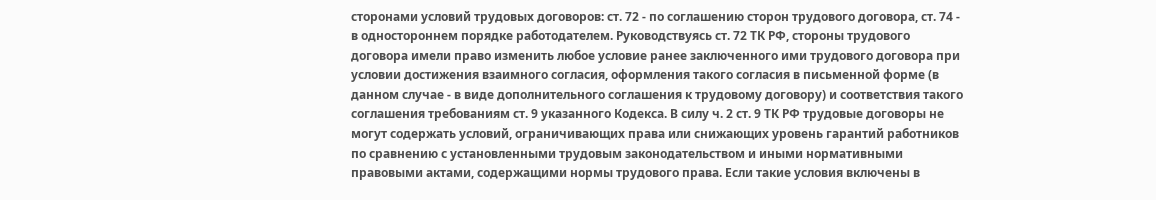сторонами условий трудовых договоров: ст. 72 - по соглашению сторон трудового договора, ст. 74 - в одностороннем порядке работодателем. Руководствуясь ст. 72 ТК РФ, стороны трудового договора имели право изменить любое условие ранее заключенного ими трудового договора при условии достижения взаимного согласия, оформления такого согласия в письменной форме (в данном случае - в виде дополнительного соглашения к трудовому договору) и соответствия такого соглашения требованиям ст. 9 указанного Кодекса. В силу ч. 2 ст. 9 ТК РФ трудовые договоры не могут содержать условий, ограничивающих права или снижающих уровень гарантий работников по сравнению с установленными трудовым законодательством и иными нормативными правовыми актами, содержащими нормы трудового права. Если такие условия включены в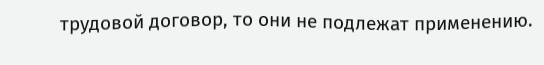трудовой договор, то они не подлежат применению.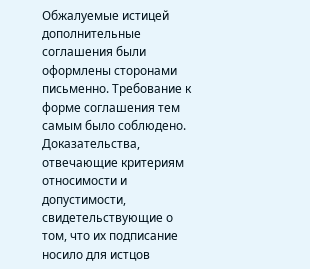Обжалуемые истицей дополнительные соглашения были оформлены сторонами письменно. Требование к форме соглашения тем самым было соблюдено. Доказательства, отвечающие критериям относимости и допустимости, свидетельствующие о том, что их подписание носило для истцов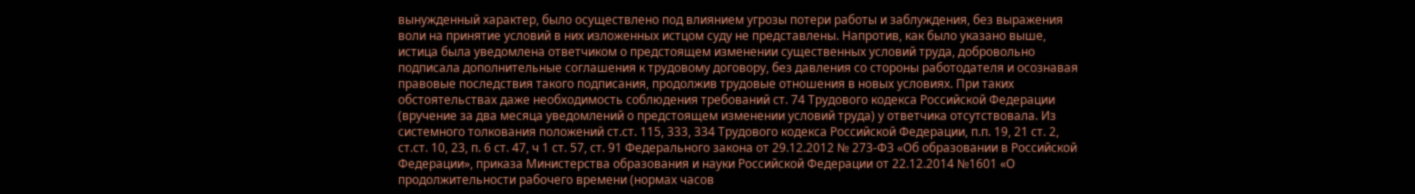вынужденный характер, было осуществлено под влиянием угрозы потери работы и заблуждения, без выражения воли на принятие условий в них изложенных истцом суду не представлены. Напротив, как было указано выше, истица была уведомлена ответчиком о предстоящем изменении существенных условий труда, добровольно подписала дополнительные соглашения к трудовому договору, без давления со стороны работодателя и осознавая правовые последствия такого подписания, продолжив трудовые отношения в новых условиях. При таких обстоятельствах даже необходимость соблюдения требований ст. 74 Трудового кодекса Российской Федерации (вручение за два месяца уведомлений о предстоящем изменении условий труда) у ответчика отсутствовала. Из системного толкования положений ст.ст. 115, 333, 334 Трудового кодекса Российской Федерации, п.п. 19, 21 ст. 2, ст.ст. 10, 23, п. 6 ст. 47, ч 1 ст. 57, ст. 91 Федерального закона от 29.12.2012 № 273-ФЗ «Об образовании в Российской Федерации», приказа Министерства образования и науки Российской Федерации от 22.12.2014 №1601 «О продолжительности рабочего времени (нормах часов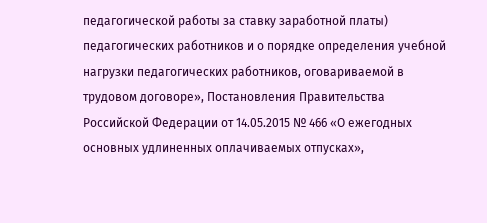педагогической работы за ставку заработной платы) педагогических работников и о порядке определения учебной нагрузки педагогических работников, оговариваемой в трудовом договоре», Постановления Правительства Российской Федерации от 14.05.2015 № 466 «О ежегодных основных удлиненных оплачиваемых отпусках»,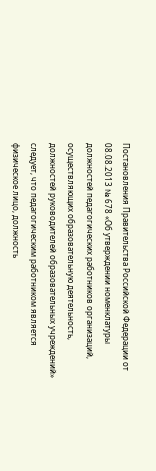Постановления Правительства Российской Федерации от 08.08.2013 № 678 «Об утверждении номенклатуры должностей педагогических работников организаций, осуществляющих образовательную деятельность, должностей руководителей образовательных учреждений» следует, что педагогическим работником является физическое лицо, должность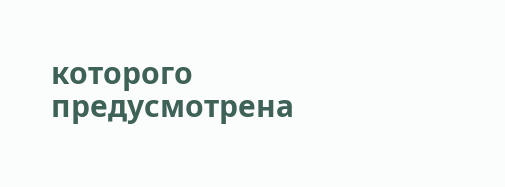которого предусмотрена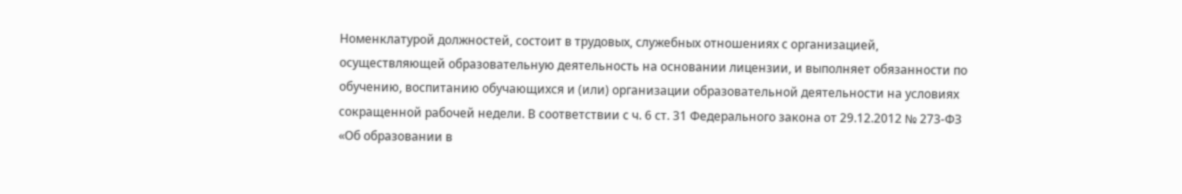Номенклатурой должностей, состоит в трудовых, служебных отношениях с организацией, осуществляющей образовательную деятельность на основании лицензии, и выполняет обязанности по обучению, воспитанию обучающихся и (или) организации образовательной деятельности на условиях сокращенной рабочей недели. В соответствии с ч. 6 ст. 31 Федерального закона от 29.12.2012 № 273-ФЗ «Об образовании в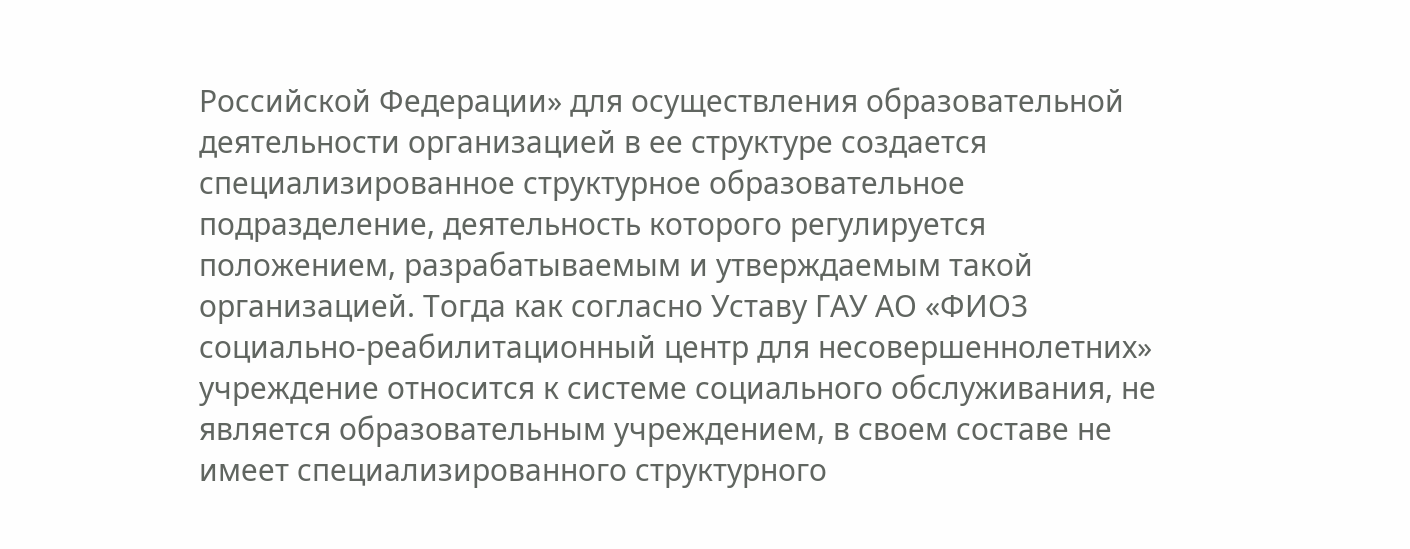Российской Федерации» для осуществления образовательной деятельности организацией в ее структуре создается специализированное структурное образовательное подразделение, деятельность которого регулируется положением, разрабатываемым и утверждаемым такой организацией. Тогда как согласно Уставу ГАУ АО «ФИО3 социально-реабилитационный центр для несовершеннолетних» учреждение относится к системе социального обслуживания, не является образовательным учреждением, в своем составе не имеет специализированного структурного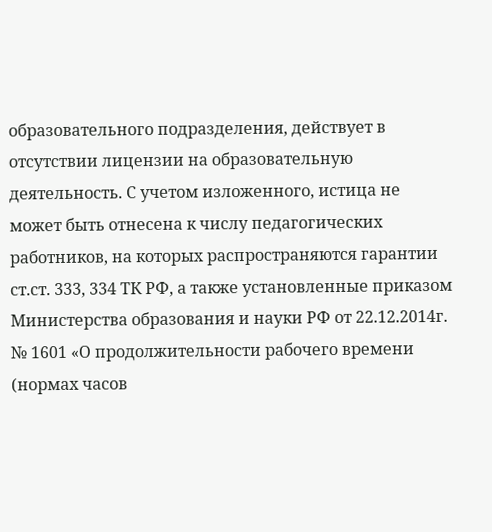образовательного подразделения, действует в отсутствии лицензии на образовательную деятельность. С учетом изложенного, истица не может быть отнесена к числу педагогических работников, на которых распространяются гарантии ст.ст. 333, 334 ТК РФ, а также установленные приказом Министерства образования и науки РФ от 22.12.2014г. № 1601 «О продолжительности рабочего времени (нормах часов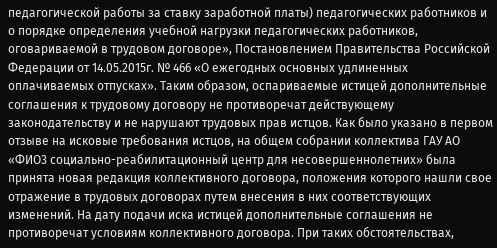педагогической работы за ставку заработной платы) педагогических работников и о порядке определения учебной нагрузки педагогических работников, оговариваемой в трудовом договоре», Постановлением Правительства Российской Федерации от 14.05.2015г. № 466 «О ежегодных основных удлиненных оплачиваемых отпусках». Таким образом, оспариваемые истицей дополнительные соглашения к трудовому договору не противоречат действующему законодательству и не нарушают трудовых прав истцов. Как было указано в первом отзыве на исковые требования истцов, на общем собрании коллектива ГАУ АО «ФИО3 социально-реабилитационный центр для несовершеннолетних» была принята новая редакция коллективного договора, положения которого нашли свое отражение в трудовых договорах путем внесения в них соответствующих изменений. На дату подачи иска истицей дополнительные соглашения не противоречат условиям коллективного договора. При таких обстоятельствах,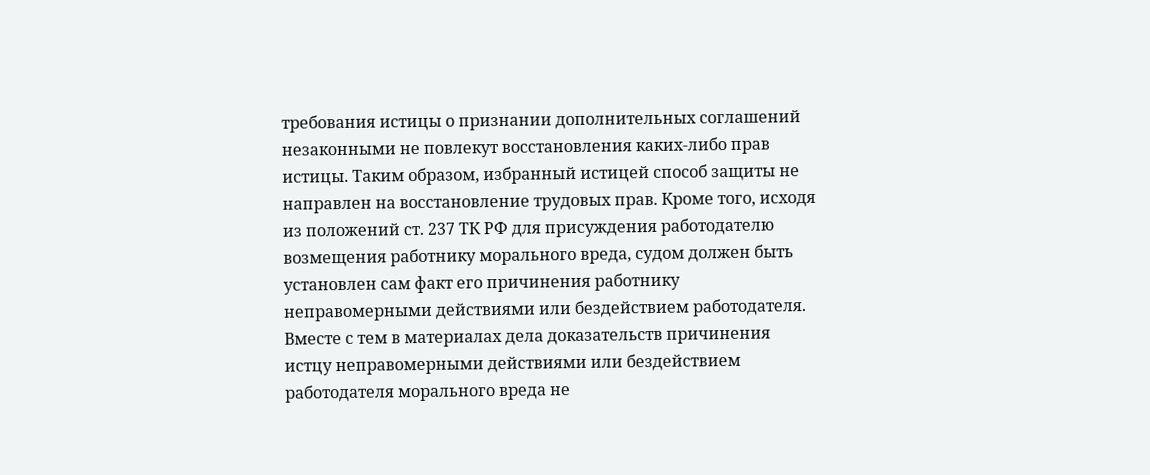требования истицы о признании дополнительных соглашений незаконными не повлекут восстановления каких-либо прав истицы. Таким образом, избранный истицей способ защиты не направлен на восстановление трудовых прав. Кроме того, исходя из положений ст. 237 ТК РФ для присуждения работодателю возмещения работнику морального вреда, судом должен быть установлен сам факт его причинения работнику неправомерными действиями или бездействием работодателя. Вместе с тем в материалах дела доказательств причинения истцу неправомерными действиями или бездействием работодателя морального вреда не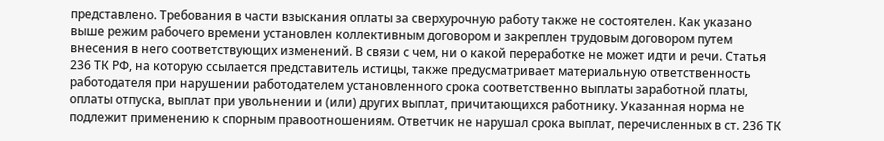представлено. Требования в части взыскания оплаты за сверхурочную работу также не состоятелен. Как указано выше режим рабочего времени установлен коллективным договором и закреплен трудовым договором путем внесения в него соответствующих изменений. В связи с чем, ни о какой переработке не может идти и речи. Статья 236 ТК РФ, на которую ссылается представитель истицы, также предусматривает материальную ответственность работодателя при нарушении работодателем установленного срока соответственно выплаты заработной платы, оплаты отпуска, выплат при увольнении и (или) других выплат, причитающихся работнику. Указанная норма не подлежит применению к спорным правоотношениям. Ответчик не нарушал срока выплат, перечисленных в ст. 236 ТК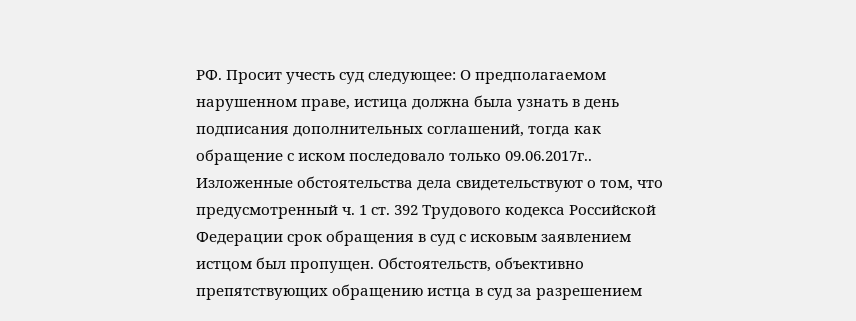РФ. Просит учесть суд следующее: О предполагаемом нарушенном праве, истица должна была узнать в день подписания дополнительных соглашений, тогда как обращение с иском последовало только 09.06.2017г.. Изложенные обстоятельства дела свидетельствуют о том, что предусмотренный ч. 1 ст. 392 Трудового кодекса Российской Федерации срок обращения в суд с исковым заявлением истцом был пропущен. Обстоятельств, объективно препятствующих обращению истца в суд за разрешением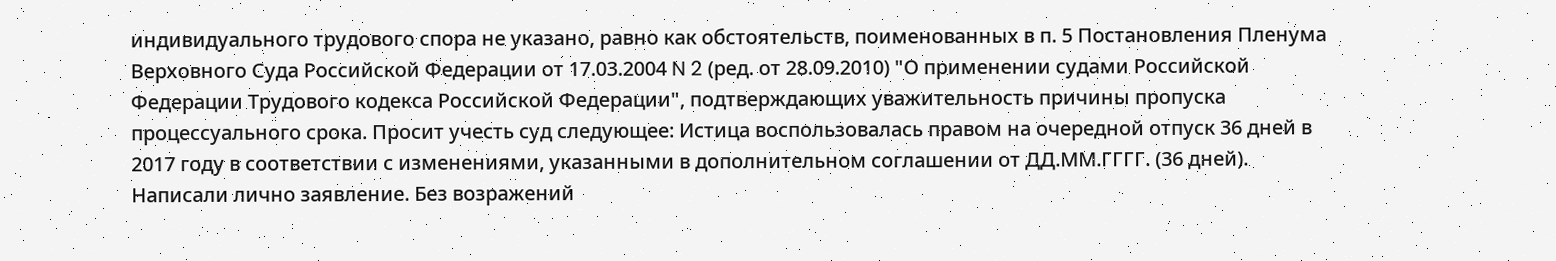индивидуального трудового спора не указано, равно как обстоятельств, поименованных в п. 5 Постановления Пленума Верховного Суда Российской Федерации от 17.03.2004 N 2 (ред. от 28.09.2010) "О применении судами Российской Федерации Трудового кодекса Российской Федерации", подтверждающих уважительность причины пропуска процессуального срока. Просит учесть суд следующее: Истица воспользовалась правом на очередной отпуск 36 дней в 2017 году в соответствии с изменениями, указанными в дополнительном соглашении от ДД.ММ.ГГГГ. (36 дней). Написали лично заявление. Без возражений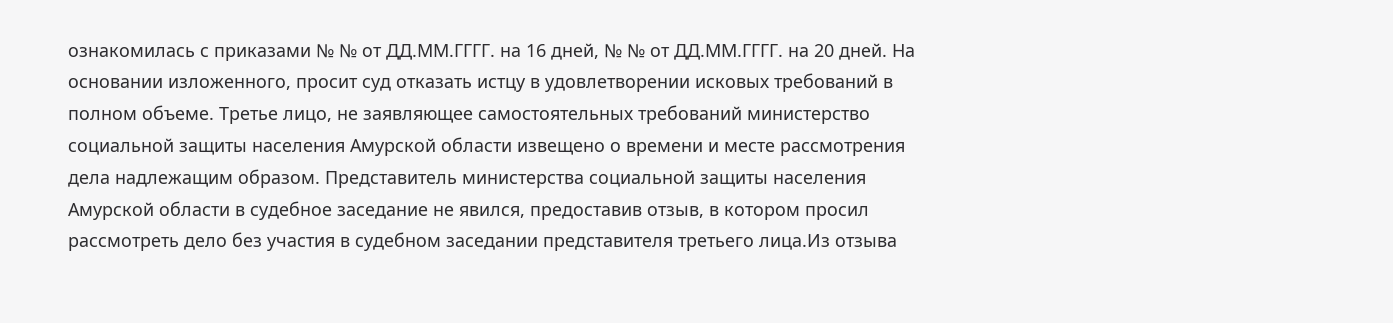ознакомилась с приказами № № от ДД.ММ.ГГГГ. на 16 дней, № № от ДД.ММ.ГГГГ. на 20 дней. На основании изложенного, просит суд отказать истцу в удовлетворении исковых требований в полном объеме. Третье лицо, не заявляющее самостоятельных требований министерство социальной защиты населения Амурской области извещено о времени и месте рассмотрения дела надлежащим образом. Представитель министерства социальной защиты населения Амурской области в судебное заседание не явился, предоставив отзыв, в котором просил рассмотреть дело без участия в судебном заседании представителя третьего лица.Из отзыва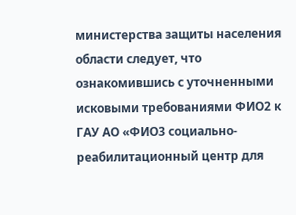министерства защиты населения области следует, что ознакомившись с уточненными исковыми требованиями ФИО2 к ГАУ АО «ФИО3 социально-реабилитационный центр для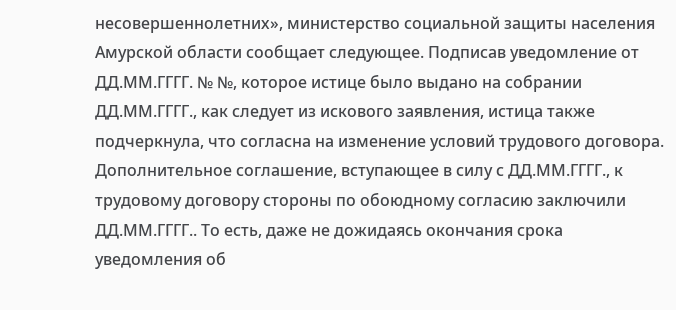несовершеннолетних», министерство социальной защиты населения Амурской области сообщает следующее. Подписав уведомление от ДД.ММ.ГГГГ. № №, которое истице было выдано на собрании ДД.ММ.ГГГГ., как следует из искового заявления, истица также подчеркнула, что согласна на изменение условий трудового договора. Дополнительное соглашение, вступающее в силу с ДД.ММ.ГГГГ., к трудовому договору стороны по обоюдному согласию заключили ДД.ММ.ГГГГ.. То есть, даже не дожидаясь окончания срока уведомления об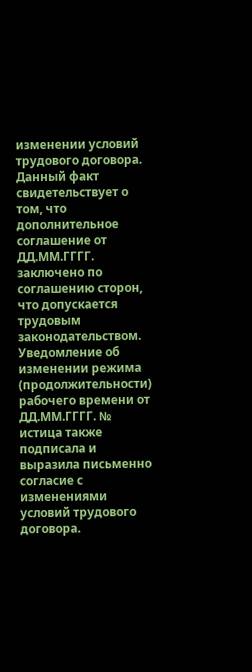изменении условий трудового договора. Данный факт свидетельствует о том, что дополнительное соглашение от ДД.ММ.ГГГГ. заключено по соглашению сторон, что допускается трудовым законодательством. Уведомление об изменении режима (продолжительности) рабочего времени от ДД.ММ.ГГГГ. № истица также подписала и выразила письменно согласие с изменениями условий трудового договора.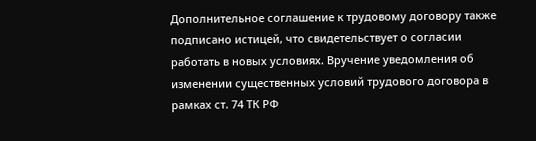Дополнительное соглашение к трудовому договору также подписано истицей, что свидетельствует о согласии работать в новых условиях. Вручение уведомления об изменении существенных условий трудового договора в рамках ст. 74 ТК РФ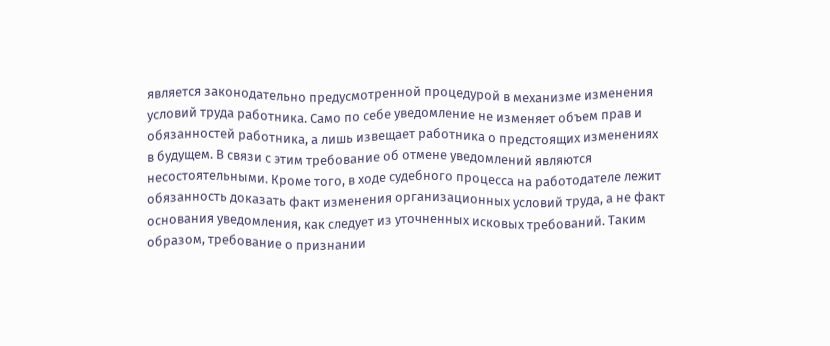является законодательно предусмотренной процедурой в механизме изменения условий труда работника. Само по себе уведомление не изменяет объем прав и обязанностей работника, а лишь извещает работника о предстоящих изменениях в будущем. В связи с этим требование об отмене уведомлений являются несостоятельными. Кроме того, в ходе судебного процесса на работодателе лежит обязанность доказать факт изменения организационных условий труда, а не факт основания уведомления, как следует из уточненных исковых требований. Таким образом, требование о признании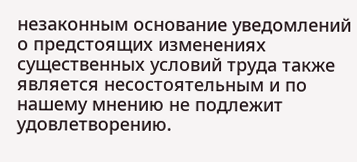незаконным основание уведомлений о предстоящих изменениях существенных условий труда также является несостоятельным и по нашему мнению не подлежит удовлетворению.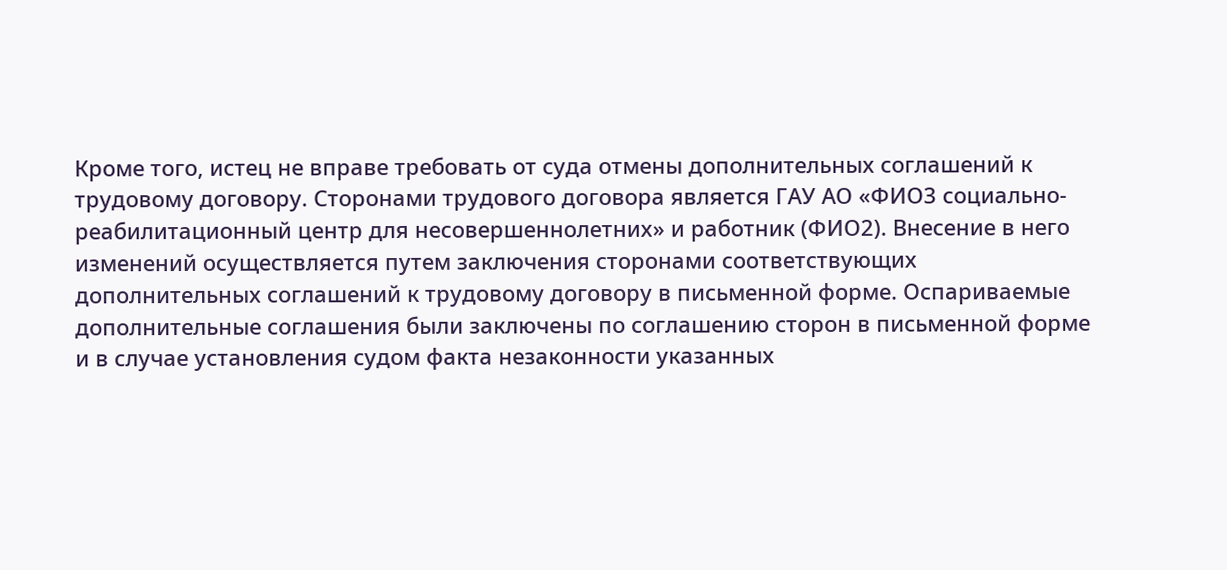Кроме того, истец не вправе требовать от суда отмены дополнительных соглашений к трудовому договору. Сторонами трудового договора является ГАУ АО «ФИО3 социально-реабилитационный центр для несовершеннолетних» и работник (ФИО2). Внесение в него изменений осуществляется путем заключения сторонами соответствующих дополнительных соглашений к трудовому договору в письменной форме. Оспариваемые дополнительные соглашения были заключены по соглашению сторон в письменной форме и в случае установления судом факта незаконности указанных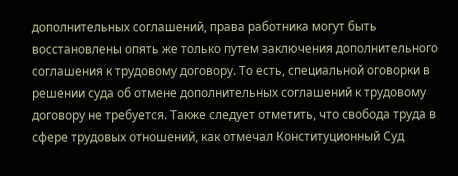дополнительных соглашений, права работника могут быть восстановлены опять же только путем заключения дополнительного соглашения к трудовому договору. То есть, специальной оговорки в решении суда об отмене дополнительных соглашений к трудовому договору не требуется. Также следует отметить, что свобода труда в сфере трудовых отношений, как отмечал Конституционный Суд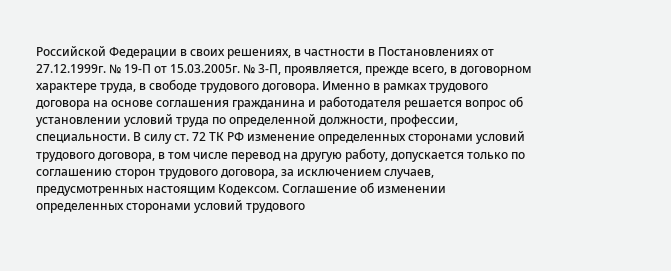Российской Федерации в своих решениях, в частности в Постановлениях от 27.12.1999г. № 19-П от 15.03.2005г. № 3-П, проявляется, прежде всего, в договорном характере труда, в свободе трудового договора. Именно в рамках трудового договора на основе соглашения гражданина и работодателя решается вопрос об установлении условий труда по определенной должности, профессии, специальности. В силу ст. 72 ТК РФ изменение определенных сторонами условий трудового договора, в том числе перевод на другую работу, допускается только по соглашению сторон трудового договора, за исключением случаев, предусмотренных настоящим Кодексом. Соглашение об изменении определенных сторонами условий трудового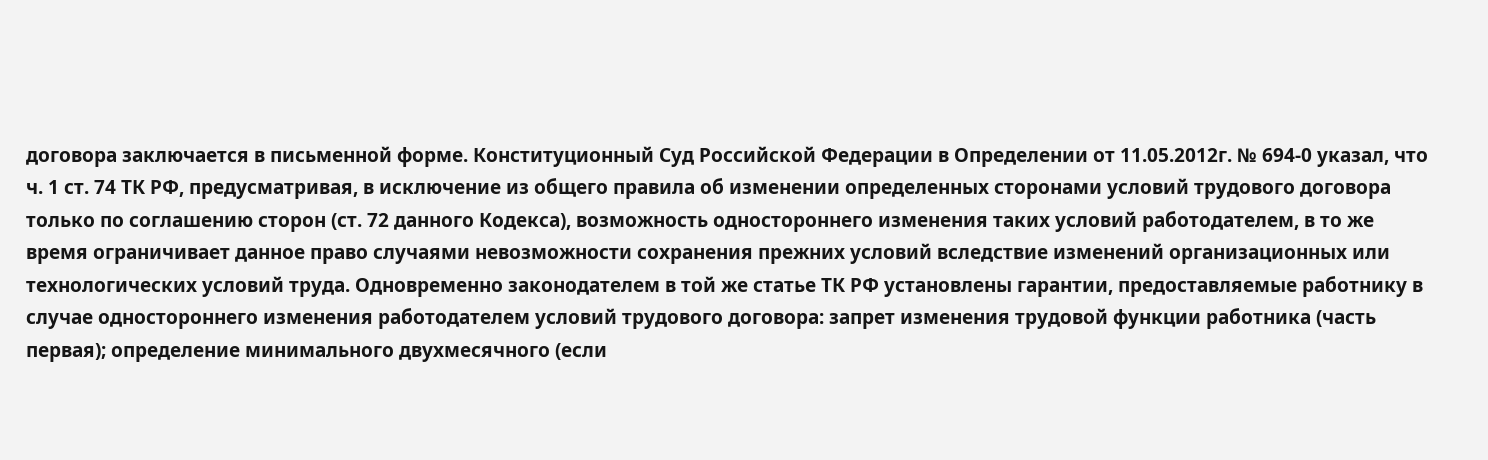договора заключается в письменной форме. Конституционный Суд Российской Федерации в Определении от 11.05.2012г. № 694-0 указал, что ч. 1 ст. 74 ТК РФ, предусматривая, в исключение из общего правила об изменении определенных сторонами условий трудового договора только по соглашению сторон (ст. 72 данного Кодекса), возможность одностороннего изменения таких условий работодателем, в то же время ограничивает данное право случаями невозможности сохранения прежних условий вследствие изменений организационных или технологических условий труда. Одновременно законодателем в той же статье ТК РФ установлены гарантии, предоставляемые работнику в случае одностороннего изменения работодателем условий трудового договора: запрет изменения трудовой функции работника (часть первая); определение минимального двухмесячного (если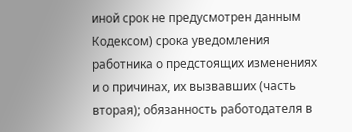иной срок не предусмотрен данным Кодексом) срока уведомления работника о предстоящих изменениях и о причинах, их вызвавших (часть вторая); обязанность работодателя в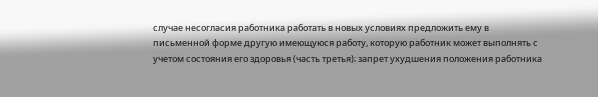случае несогласия работника работать в новых условиях предложить ему в письменной форме другую имеющуюся работу, которую работник может выполнять с учетом состояния его здоровья (часть третья); запрет ухудшения положения работника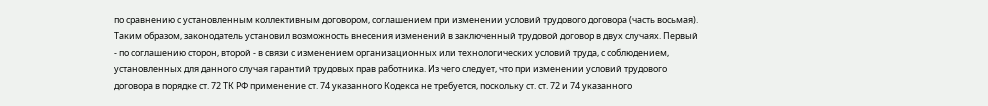по сравнению с установленным коллективным договором, соглашением при изменении условий трудового договора (часть восьмая). Таким образом, законодатель установил возможность внесения изменений в заключенный трудовой договор в двух случаях. Первый - по соглашению сторон, второй - в связи с изменением организационных или технологических условий труда, с соблюдением, установленных для данного случая гарантий трудовых прав работника. Из чего следует, что при изменении условий трудового договора в порядке ст. 72 ТК РФ применение ст. 74 указанного Кодекса не требуется, поскольку ст. ст. 72 и 74 указанного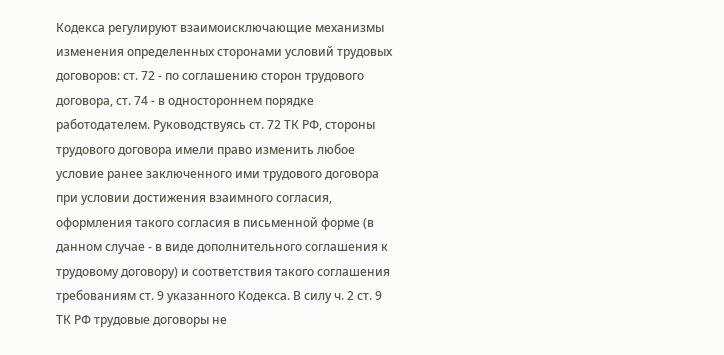Кодекса регулируют взаимоисключающие механизмы изменения определенных сторонами условий трудовых договоров: ст. 72 - по соглашению сторон трудового договора, ст. 74 - в одностороннем порядке работодателем. Руководствуясь ст. 72 ТК РФ, стороны трудового договора имели право изменить любое условие ранее заключенного ими трудового договора при условии достижения взаимного согласия, оформления такого согласия в письменной форме (в данном случае - в виде дополнительного соглашения к трудовому договору) и соответствия такого соглашения требованиям ст. 9 указанного Кодекса. В силу ч. 2 ст. 9 ТК РФ трудовые договоры не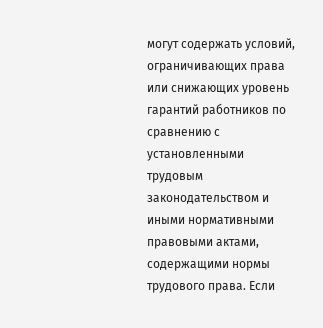могут содержать условий, ограничивающих права или снижающих уровень гарантий работников по сравнению с установленными трудовым законодательством и иными нормативными правовыми актами, содержащими нормы трудового права. Если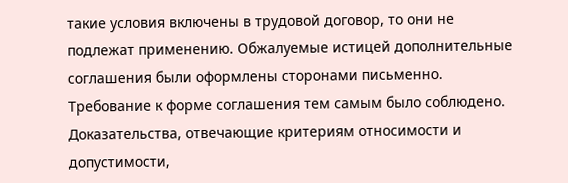такие условия включены в трудовой договор, то они не подлежат применению. Обжалуемые истицей дополнительные соглашения были оформлены сторонами письменно. Требование к форме соглашения тем самым было соблюдено. Доказательства, отвечающие критериям относимости и допустимости,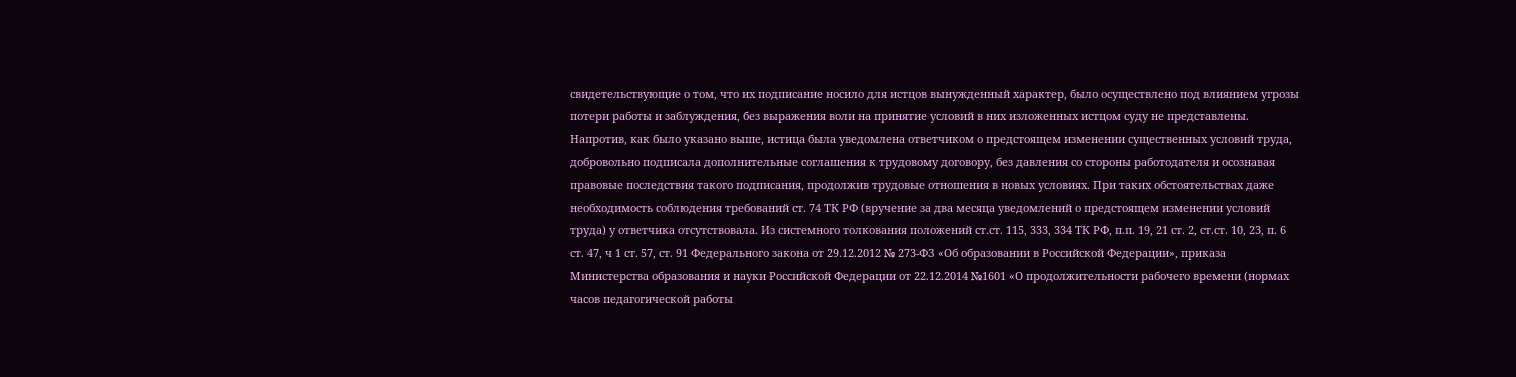свидетельствующие о том, что их подписание носило для истцов вынужденный характер, было осуществлено под влиянием угрозы потери работы и заблуждения, без выражения воли на принятие условий в них изложенных истцом суду не представлены. Напротив, как было указано выше, истица была уведомлена ответчиком о предстоящем изменении существенных условий труда, добровольно подписала дополнительные соглашения к трудовому договору, без давления со стороны работодателя и осознавая правовые последствия такого подписания, продолжив трудовые отношения в новых условиях. При таких обстоятельствах даже необходимость соблюдения требований ст. 74 ТК РФ (вручение за два месяца уведомлений о предстоящем изменении условий труда) у ответчика отсутствовала. Из системного толкования положений ст.ст. 115, 333, 334 ТК РФ, п.п. 19, 21 ст. 2, ст.ст. 10, 23, п. 6 ст. 47, ч 1 ст. 57, ст. 91 Федерального закона от 29.12.2012 № 273-ФЗ «Об образовании в Российской Федерации», приказа Министерства образования и науки Российской Федерации от 22.12.2014 №1601 «О продолжительности рабочего времени (нормах часов педагогической работы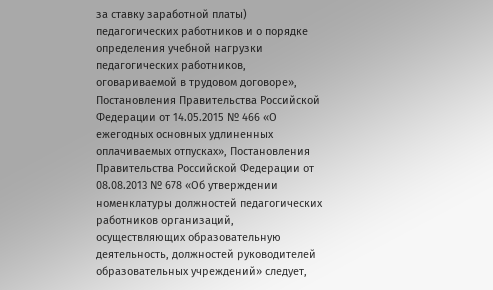за ставку заработной платы) педагогических работников и о порядке определения учебной нагрузки педагогических работников, оговариваемой в трудовом договоре», Постановления Правительства Российской Федерации от 14.05.2015 № 466 «О ежегодных основных удлиненных оплачиваемых отпусках», Постановления Правительства Российской Федерации от 08.08.2013 № 678 «Об утверждении номенклатуры должностей педагогических работников организаций, осуществляющих образовательную деятельность, должностей руководителей образовательных учреждений» следует,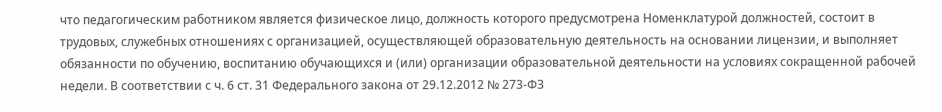что педагогическим работником является физическое лицо, должность которого предусмотрена Номенклатурой должностей, состоит в трудовых, служебных отношениях с организацией, осуществляющей образовательную деятельность на основании лицензии, и выполняет обязанности по обучению, воспитанию обучающихся и (или) организации образовательной деятельности на условиях сокращенной рабочей недели. В соответствии с ч. 6 ст. 31 Федерального закона от 29.12.2012 № 273-ФЗ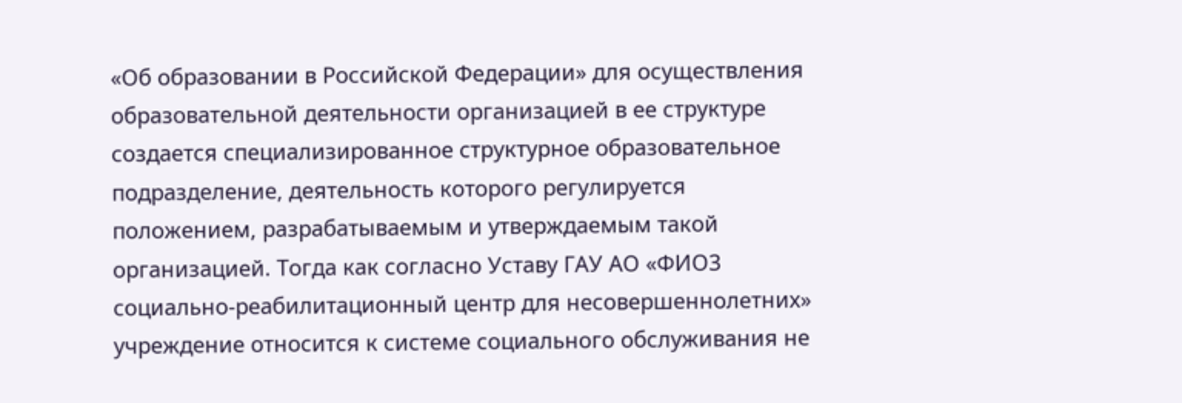«Об образовании в Российской Федерации» для осуществления образовательной деятельности организацией в ее структуре создается специализированное структурное образовательное подразделение, деятельность которого регулируется положением, разрабатываемым и утверждаемым такой организацией. Тогда как согласно Уставу ГАУ АО «ФИО3 социально-реабилитационный центр для несовершеннолетних» учреждение относится к системе социального обслуживания не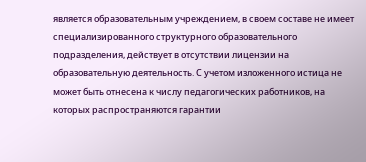является образовательным учреждением, в своем составе не имеет специализированного структурного образовательного подразделения, действует в отсутствии лицензии на образовательную деятельность. С учетом изложенного истица не может быть отнесена к числу педагогических работников, на которых распространяются гарантии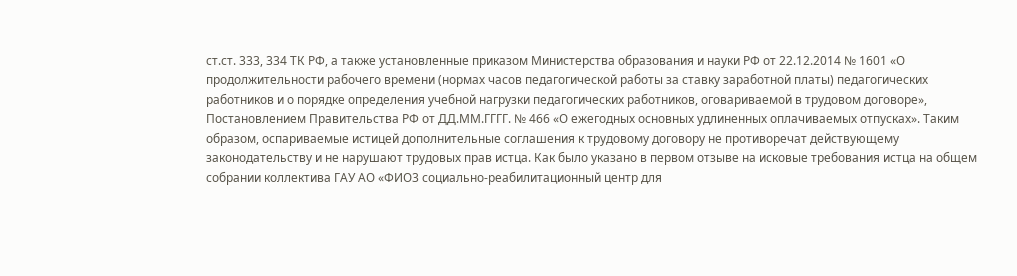ст.ст. 333, 334 ТК РФ, а также установленные приказом Министерства образования и науки РФ от 22.12.2014 № 1601 «О продолжительности рабочего времени (нормах часов педагогической работы за ставку заработной платы) педагогических работников и о порядке определения учебной нагрузки педагогических работников, оговариваемой в трудовом договоре», Постановлением Правительства РФ от ДД.ММ.ГГГГ. № 466 «О ежегодных основных удлиненных оплачиваемых отпусках». Таким образом, оспариваемые истицей дополнительные соглашения к трудовому договору не противоречат действующему законодательству и не нарушают трудовых прав истца. Как было указано в первом отзыве на исковые требования истца на общем собрании коллектива ГАУ АО «ФИО3 социально-реабилитационный центр для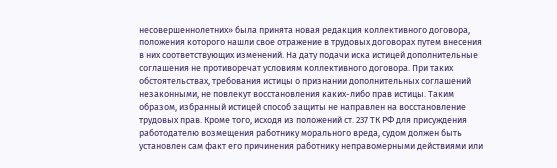несовершеннолетних» была принята новая редакция коллективного договора, положения которого нашли свое отражение в трудовых договорах путем внесения в них соответствующих изменений. На дату подачи иска истицей дополнительные соглашения не противоречат условиям коллективного договора. При таких обстоятельствах, требования истицы о признании дополнительных соглашений незаконными, не повлекут восстановления каких-либо прав истицы. Таким образом, избранный истицей способ защиты не направлен на восстановление трудовых прав. Кроме того, исходя из положений ст. 237 ТК РФ для присуждения работодателю возмещения работнику морального вреда, судом должен быть установлен сам факт его причинения работнику неправомерными действиями или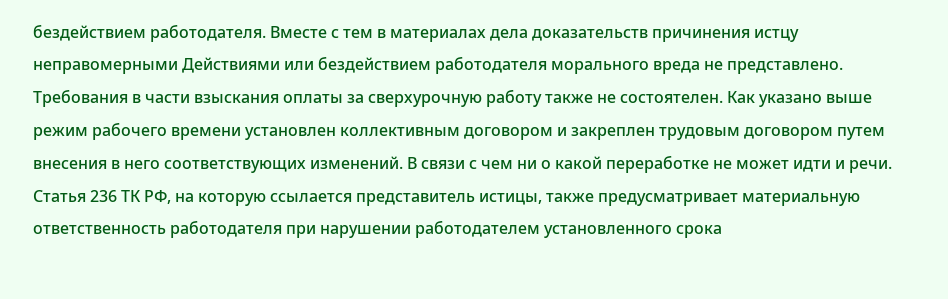бездействием работодателя. Вместе с тем в материалах дела доказательств причинения истцу неправомерными Действиями или бездействием работодателя морального вреда не представлено. Требования в части взыскания оплаты за сверхурочную работу также не состоятелен. Как указано выше режим рабочего времени установлен коллективным договором и закреплен трудовым договором путем внесения в него соответствующих изменений. В связи с чем ни о какой переработке не может идти и речи. Статья 236 ТК РФ, на которую ссылается представитель истицы, также предусматривает материальную ответственность работодателя при нарушении работодателем установленного срока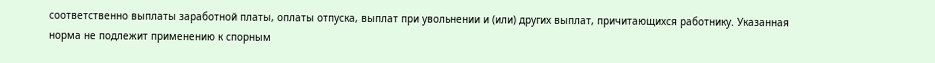соответственно выплаты заработной платы, оплаты отпуска, выплат при увольнении и (или) других выплат, причитающихся работнику. Указанная норма не подлежит применению к спорным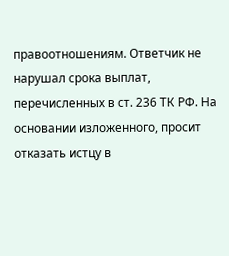правоотношениям. Ответчик не нарушал срока выплат, перечисленных в ст. 236 ТК РФ. На основании изложенного, просит отказать истцу в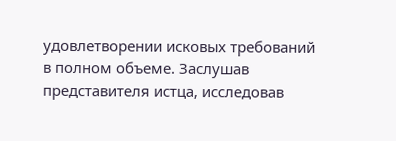удовлетворении исковых требований в полном объеме. Заслушав представителя истца, исследовав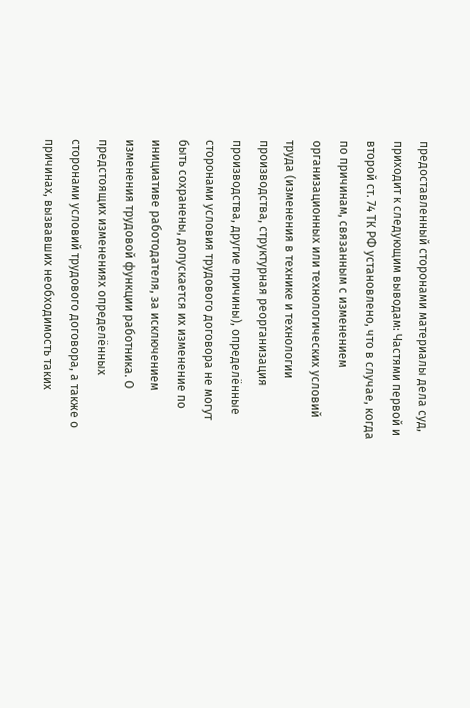предоставленный сторонами материалы дела суд, приходит к следующим выводам: Частями первой и второй ст. 74 ТК РФ установлено, что в случае, когда по причинам, связанным с изменением организационных или технологических условий труда (изменения в технике и технологии производства, структурная реорганизация производства, другие причины), определённые сторонами условия трудового договора не могут быть сохранены, допускается их изменение по инициативе работодателя, за исключением изменения трудовой функции работника. О предстоящих изменениях определённых сторонами условий трудового договора, а также о причинах, вызвавших необходимость таких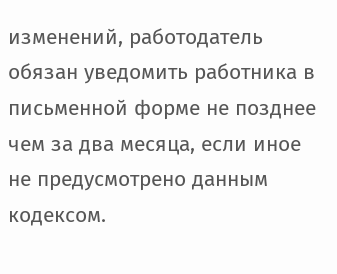изменений, работодатель обязан уведомить работника в письменной форме не позднее чем за два месяца, если иное не предусмотрено данным кодексом.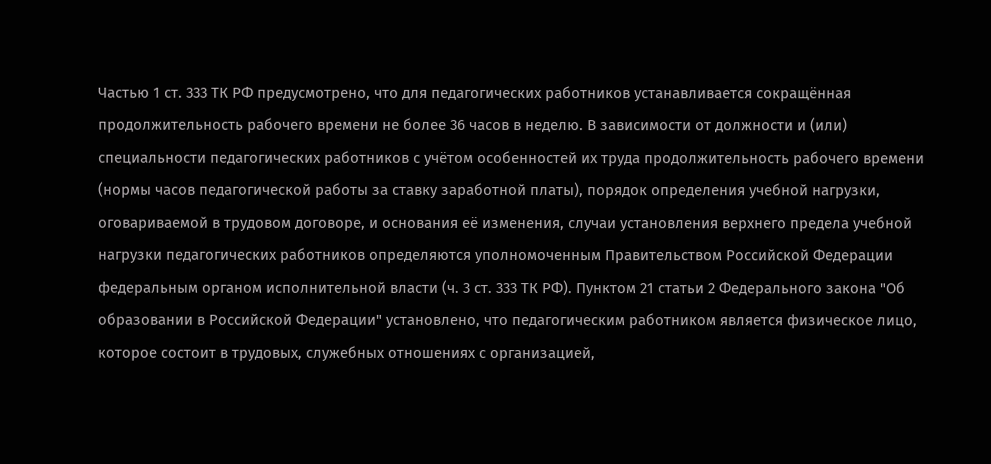Частью 1 ст. 333 ТК РФ предусмотрено, что для педагогических работников устанавливается сокращённая продолжительность рабочего времени не более 36 часов в неделю. В зависимости от должности и (или) специальности педагогических работников с учётом особенностей их труда продолжительность рабочего времени (нормы часов педагогической работы за ставку заработной платы), порядок определения учебной нагрузки, оговариваемой в трудовом договоре, и основания её изменения, случаи установления верхнего предела учебной нагрузки педагогических работников определяются уполномоченным Правительством Российской Федерации федеральным органом исполнительной власти (ч. 3 ст. 333 ТК РФ). Пунктом 21 статьи 2 Федерального закона "Об образовании в Российской Федерации" установлено, что педагогическим работником является физическое лицо, которое состоит в трудовых, служебных отношениях с организацией,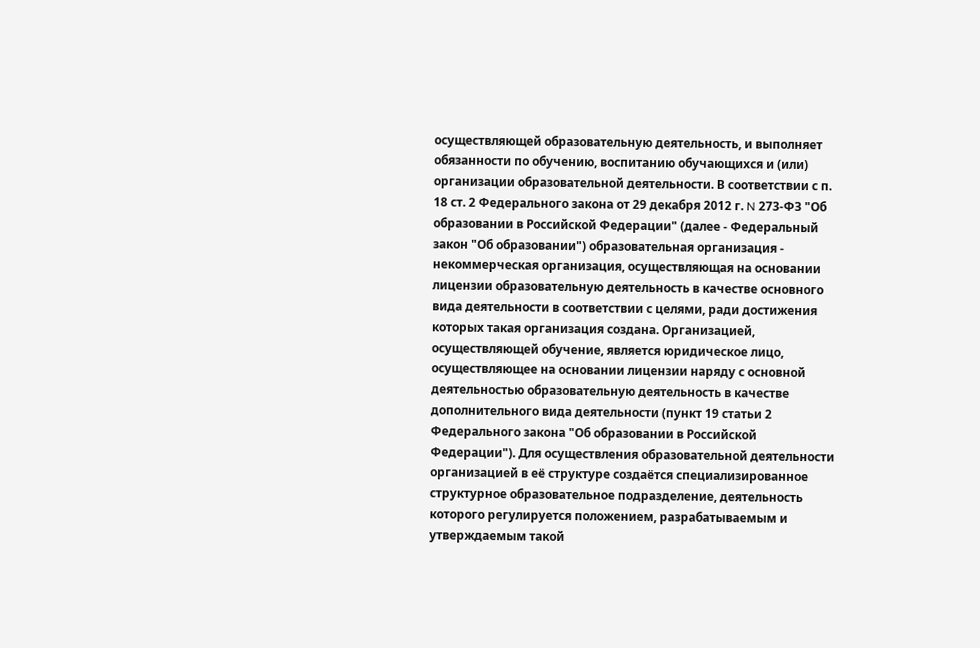осуществляющей образовательную деятельность, и выполняет обязанности по обучению, воспитанию обучающихся и (или) организации образовательной деятельности. В соответствии с п. 18 ст. 2 Федерального закона от 29 декабря 2012 г. N 273-ФЗ "Об образовании в Российской Федерации" (далее - Федеральный закон "Об образовании") образовательная организация - некоммерческая организация, осуществляющая на основании лицензии образовательную деятельность в качестве основного вида деятельности в соответствии с целями, ради достижения которых такая организация создана. Организацией, осуществляющей обучение, является юридическое лицо, осуществляющее на основании лицензии наряду с основной деятельностью образовательную деятельность в качестве дополнительного вида деятельности (пункт 19 статьи 2 Федерального закона "Об образовании в Российской Федерации"). Для осуществления образовательной деятельности организацией в её структуре создаётся специализированное структурное образовательное подразделение, деятельность которого регулируется положением, разрабатываемым и утверждаемым такой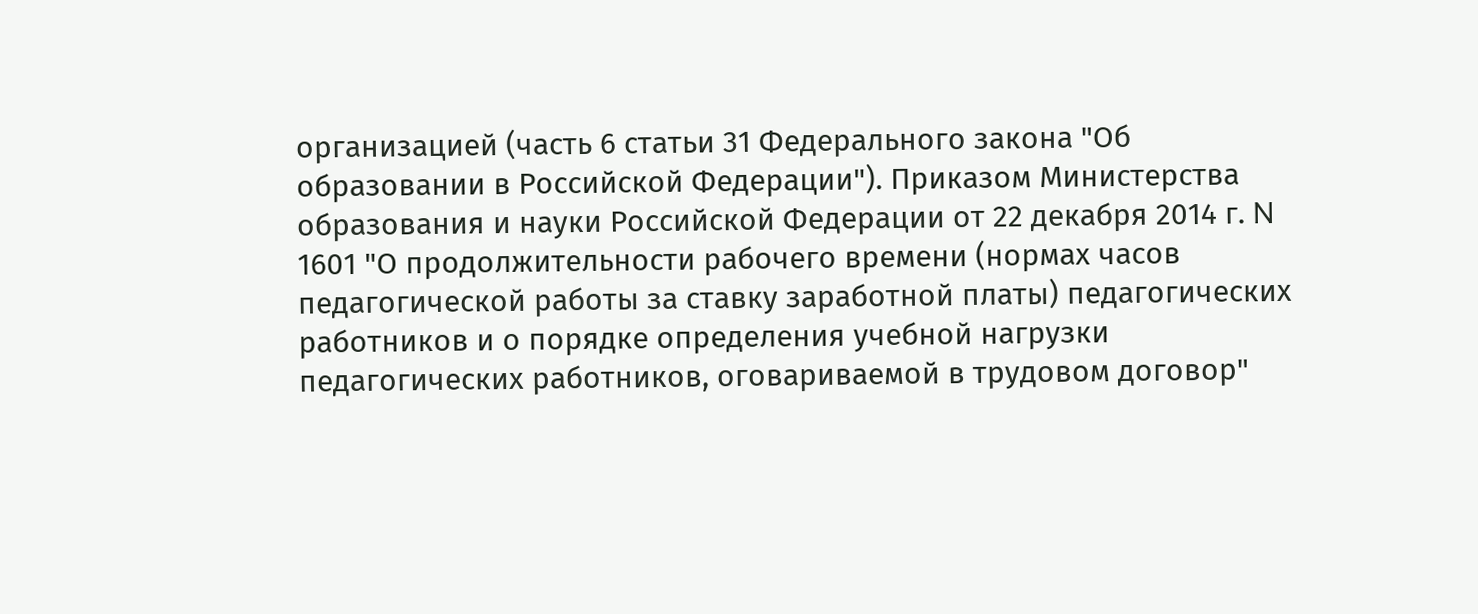организацией (часть 6 статьи 31 Федерального закона "Об образовании в Российской Федерации"). Приказом Министерства образования и науки Российской Федерации от 22 декабря 2014 г. N 1601 "О продолжительности рабочего времени (нормах часов педагогической работы за ставку заработной платы) педагогических работников и о порядке определения учебной нагрузки педагогических работников, оговариваемой в трудовом договор"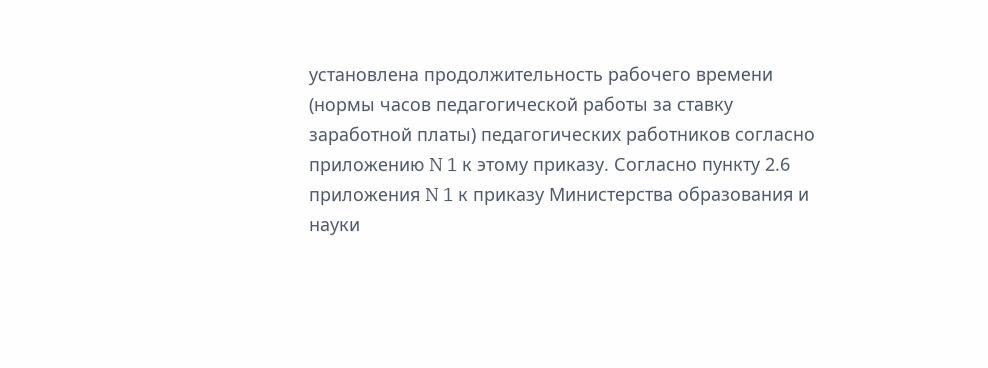установлена продолжительность рабочего времени (нормы часов педагогической работы за ставку заработной платы) педагогических работников согласно приложению N 1 к этому приказу. Согласно пункту 2.6 приложения N 1 к приказу Министерства образования и науки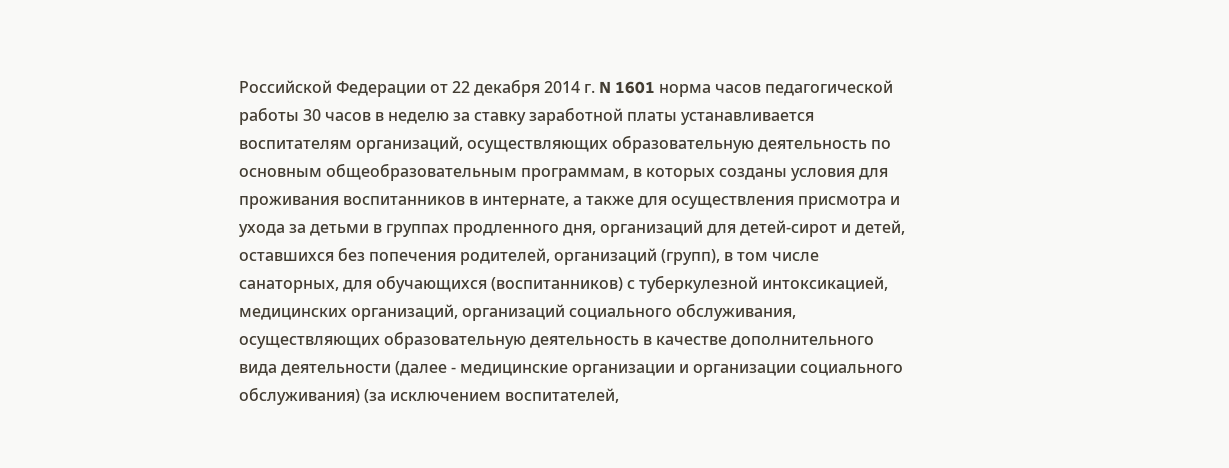Российской Федерации от 22 декабря 2014 г. N 1601 норма часов педагогической работы 30 часов в неделю за ставку заработной платы устанавливается воспитателям организаций, осуществляющих образовательную деятельность по основным общеобразовательным программам, в которых созданы условия для проживания воспитанников в интернате, а также для осуществления присмотра и ухода за детьми в группах продленного дня, организаций для детей-сирот и детей, оставшихся без попечения родителей, организаций (групп), в том числе санаторных, для обучающихся (воспитанников) с туберкулезной интоксикацией, медицинских организаций, организаций социального обслуживания, осуществляющих образовательную деятельность в качестве дополнительного вида деятельности (далее - медицинские организации и организации социального обслуживания) (за исключением воспитателей,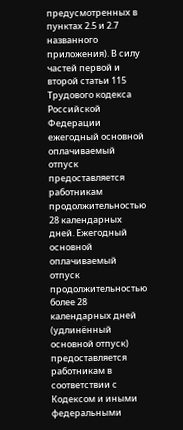предусмотренных в пунктах 2.5 и 2.7 названного приложения). В силу частей первой и второй статьи 115 Трудового кодекса Российской Федерации ежегодный основной оплачиваемый отпуск предоставляется работникам продолжительностью 28 календарных дней. Ежегодный основной оплачиваемый отпуск продолжительностью более 28 календарных дней (удлинённый основной отпуск) предоставляется работникам в соответствии с Кодексом и иными федеральными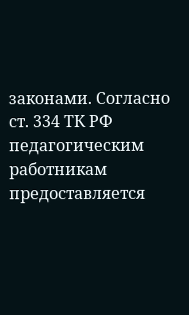законами. Согласно ст. 334 ТК РФ педагогическим работникам предоставляется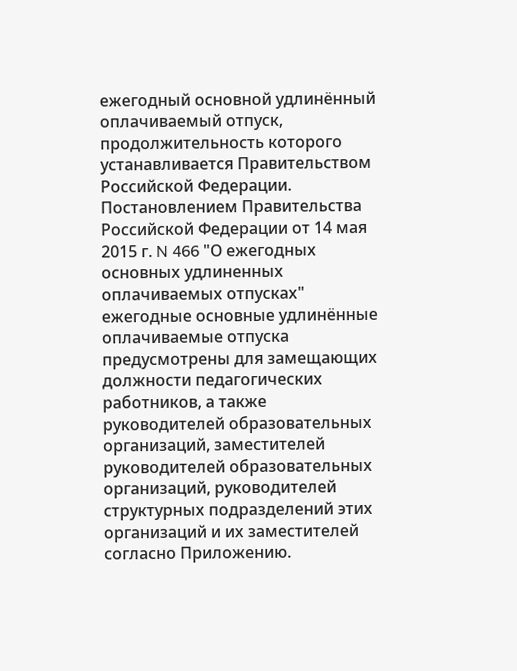ежегодный основной удлинённый оплачиваемый отпуск, продолжительность которого устанавливается Правительством Российской Федерации. Постановлением Правительства Российской Федерации от 14 мая 2015 г. N 466 "О ежегодных основных удлиненных оплачиваемых отпусках" ежегодные основные удлинённые оплачиваемые отпуска предусмотрены для замещающих должности педагогических работников, а также руководителей образовательных организаций, заместителей руководителей образовательных организаций, руководителей структурных подразделений этих организаций и их заместителей согласно Приложению.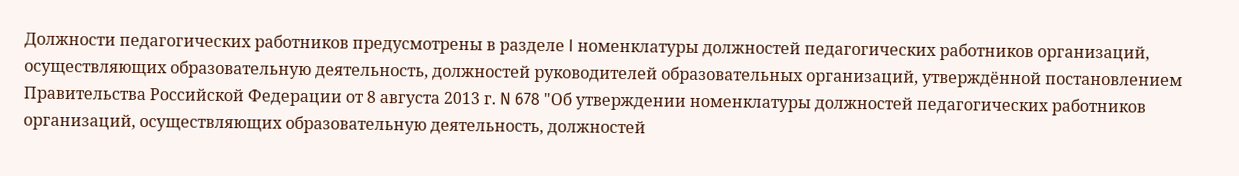Должности педагогических работников предусмотрены в разделе I номенклатуры должностей педагогических работников организаций, осуществляющих образовательную деятельность, должностей руководителей образовательных организаций, утверждённой постановлением Правительства Российской Федерации от 8 августа 2013 г. N 678 "Об утверждении номенклатуры должностей педагогических работников организаций, осуществляющих образовательную деятельность, должностей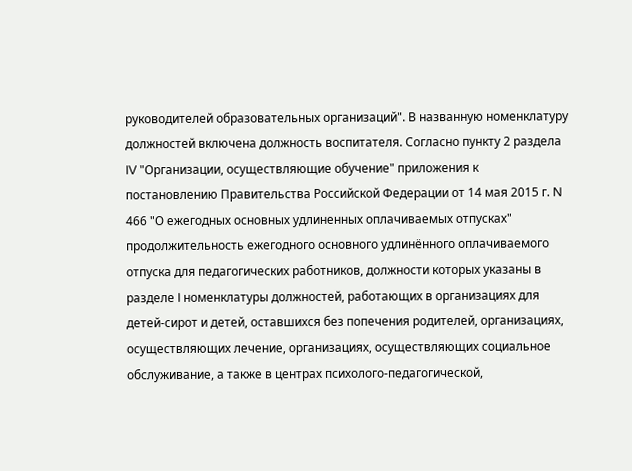руководителей образовательных организаций". В названную номенклатуру должностей включена должность воспитателя. Согласно пункту 2 раздела IV "Организации, осуществляющие обучение" приложения к постановлению Правительства Российской Федерации от 14 мая 2015 г. N 466 "О ежегодных основных удлиненных оплачиваемых отпусках" продолжительность ежегодного основного удлинённого оплачиваемого отпуска для педагогических работников, должности которых указаны в разделе I номенклатуры должностей, работающих в организациях для детей-сирот и детей, оставшихся без попечения родителей, организациях, осуществляющих лечение, организациях, осуществляющих социальное обслуживание, а также в центрах психолого-педагогической,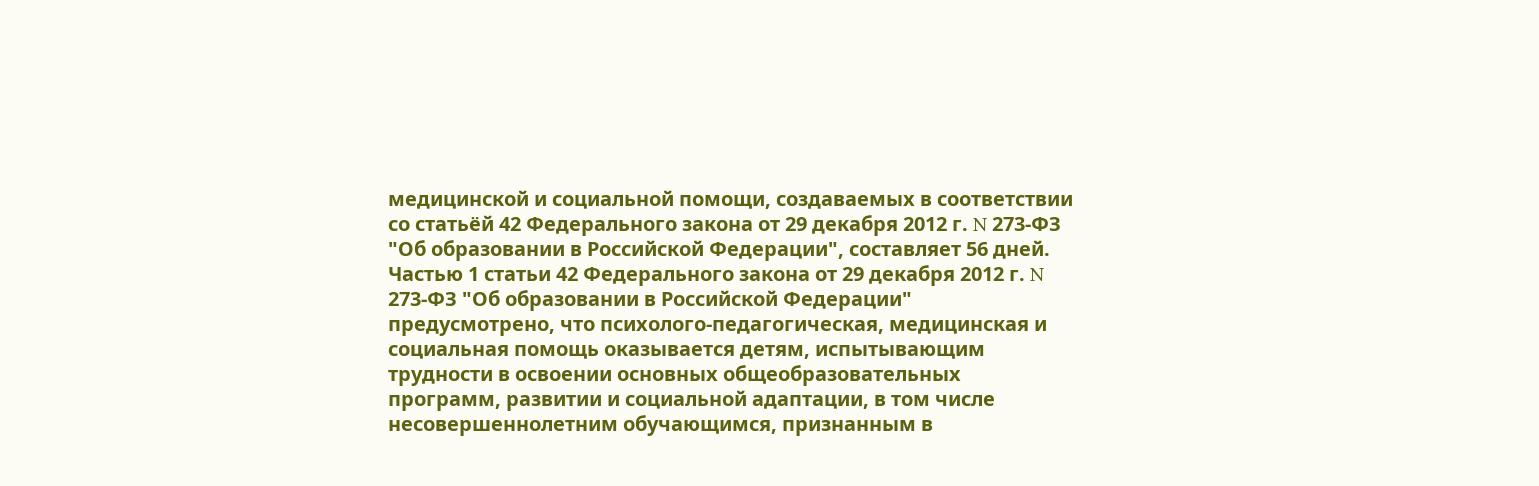медицинской и социальной помощи, создаваемых в соответствии со статьёй 42 Федерального закона от 29 декабря 2012 г. N 273-ФЗ "Об образовании в Российской Федерации", составляет 56 дней. Частью 1 статьи 42 Федерального закона от 29 декабря 2012 г. N 273-ФЗ "Об образовании в Российской Федерации" предусмотрено, что психолого-педагогическая, медицинская и социальная помощь оказывается детям, испытывающим трудности в освоении основных общеобразовательных программ, развитии и социальной адаптации, в том числе несовершеннолетним обучающимся, признанным в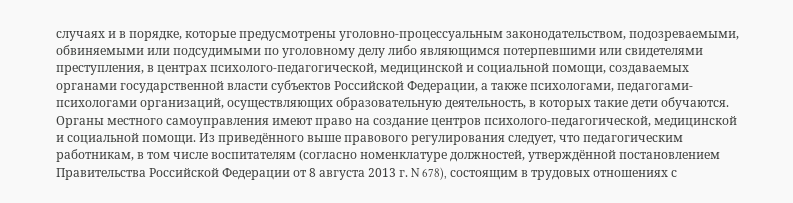случаях и в порядке, которые предусмотрены уголовно-процессуальным законодательством, подозреваемыми, обвиняемыми или подсудимыми по уголовному делу либо являющимся потерпевшими или свидетелями преступления, в центрах психолого-педагогической, медицинской и социальной помощи, создаваемых органами государственной власти субъектов Российской Федерации, а также психологами, педагогами-психологами организаций, осуществляющих образовательную деятельность, в которых такие дети обучаются. Органы местного самоуправления имеют право на создание центров психолого-педагогической, медицинской и социальной помощи. Из приведённого выше правового регулирования следует, что педагогическим работникам, в том числе воспитателям (согласно номенклатуре должностей, утверждённой постановлением Правительства Российской Федерации от 8 августа 2013 г. N 678), состоящим в трудовых отношениях с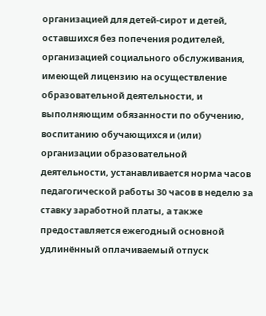организацией для детей-сирот и детей, оставшихся без попечения родителей, организацией социального обслуживания, имеющей лицензию на осуществление образовательной деятельности, и выполняющим обязанности по обучению, воспитанию обучающихся и (или) организации образовательной деятельности, устанавливается норма часов педагогической работы 30 часов в неделю за ставку заработной платы, а также предоставляется ежегодный основной удлинённый оплачиваемый отпуск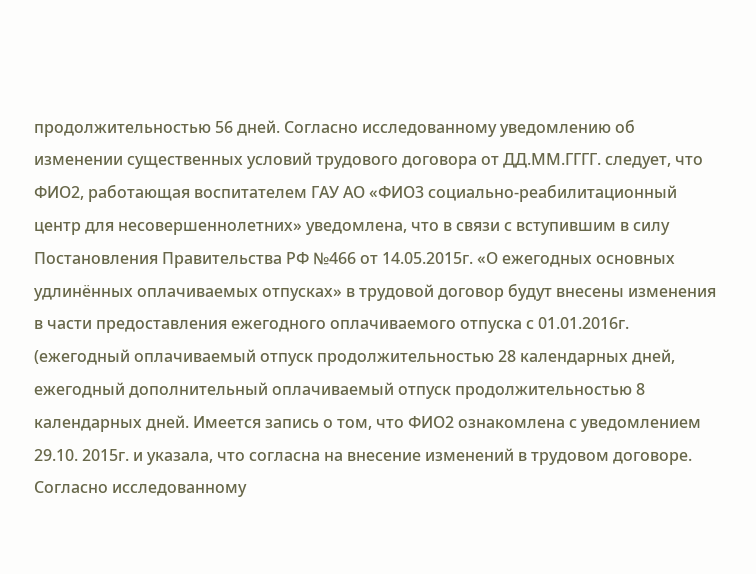продолжительностью 56 дней. Согласно исследованному уведомлению об изменении существенных условий трудового договора от ДД.ММ.ГГГГ. следует, что ФИО2, работающая воспитателем ГАУ АО «ФИО3 социально-реабилитационный центр для несовершеннолетних» уведомлена, что в связи с вступившим в силу Постановления Правительства РФ №466 от 14.05.2015г. «О ежегодных основных удлинённых оплачиваемых отпусках» в трудовой договор будут внесены изменения в части предоставления ежегодного оплачиваемого отпуска с 01.01.2016г. (ежегодный оплачиваемый отпуск продолжительностью 28 календарных дней, ежегодный дополнительный оплачиваемый отпуск продолжительностью 8 календарных дней. Имеется запись о том, что ФИО2 ознакомлена с уведомлением 29.10. 2015г. и указала, что согласна на внесение изменений в трудовом договоре. Согласно исследованному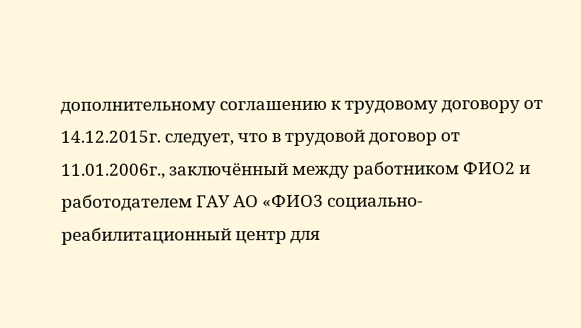дополнительному соглашению к трудовому договору от 14.12.2015г. следует, что в трудовой договор от 11.01.2006г., заключённый между работником ФИО2 и работодателем ГАУ АО «ФИО3 социально-реабилитационный центр для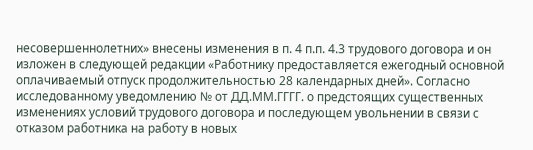несовершеннолетних» внесены изменения в п. 4 п.п. 4.3 трудового договора и он изложен в следующей редакции «Работнику предоставляется ежегодный основной оплачиваемый отпуск продолжительностью 28 календарных дней». Согласно исследованному уведомлению № от ДД.ММ.ГГГГ. о предстоящих существенных изменениях условий трудового договора и последующем увольнении в связи с отказом работника на работу в новых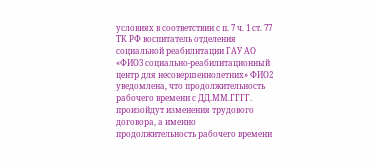условиях в соответствии с п. 7 ч. 1 ст. 77 ТК РФ воспитатель отделения социальной реабилитации ГАУ АО «ФИО3 социально-реабилитационный центр для несовершеннолетних» ФИО2 уведомлена, что продолжительность рабочего времени с ДД.ММ.ГГГГ. произойдут изменения трудового договора, а именно продолжительность рабочего времени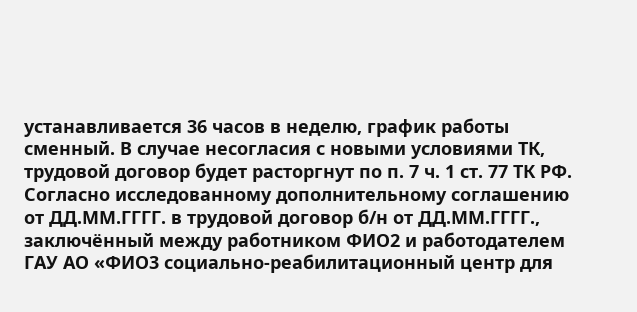устанавливается 36 часов в неделю, график работы сменный. В случае несогласия с новыми условиями ТК, трудовой договор будет расторгнут по п. 7 ч. 1 ст. 77 ТК РФ. Согласно исследованному дополнительному соглашению от ДД.ММ.ГГГГ. в трудовой договор б/н от ДД.ММ.ГГГГ., заключённый между работником ФИО2 и работодателем ГАУ АО «ФИО3 социально-реабилитационный центр для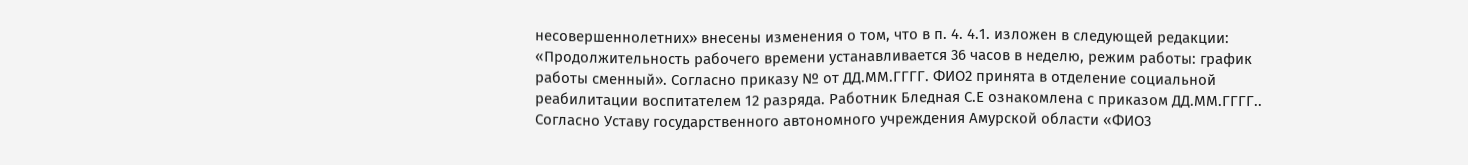несовершеннолетних» внесены изменения о том, что в п. 4. 4.1. изложен в следующей редакции: «Продолжительность рабочего времени устанавливается 36 часов в неделю, режим работы: график работы сменный». Согласно приказу № от ДД.ММ.ГГГГ. ФИО2 принята в отделение социальной реабилитации воспитателем 12 разряда. Работник Бледная С.Е ознакомлена с приказом ДД.ММ.ГГГГ.. Согласно Уставу государственного автономного учреждения Амурской области «ФИО3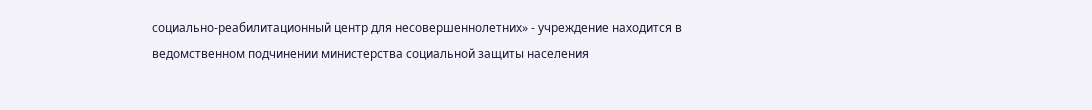социально-реабилитационный центр для несовершеннолетних» - учреждение находится в ведомственном подчинении министерства социальной защиты населения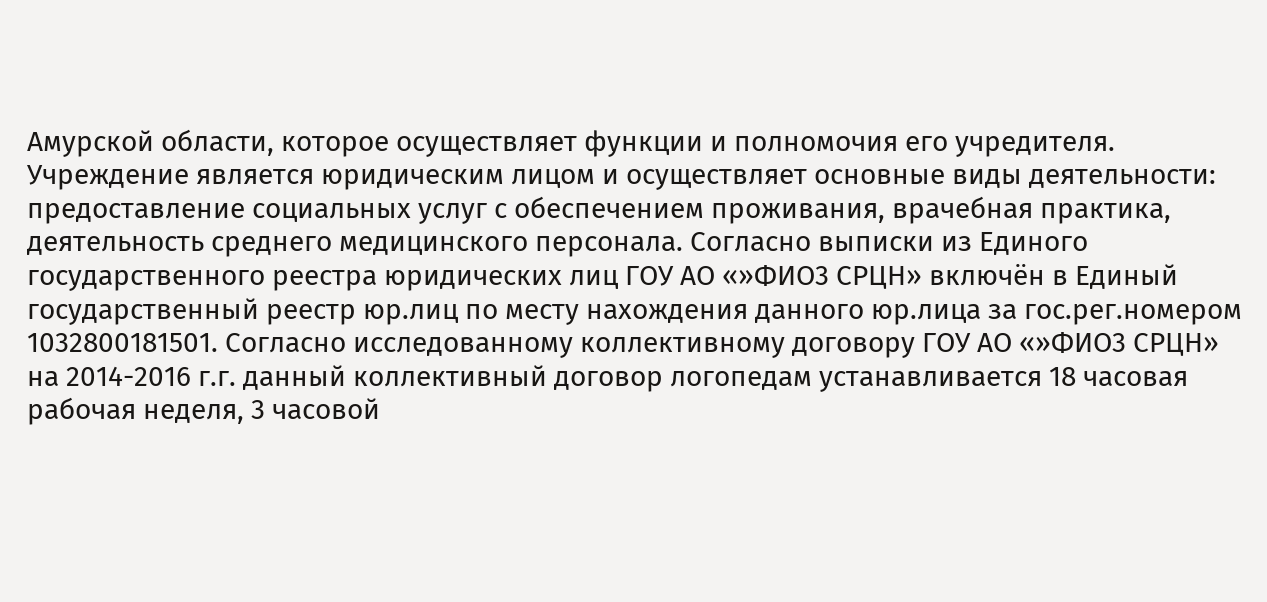Амурской области, которое осуществляет функции и полномочия его учредителя. Учреждение является юридическим лицом и осуществляет основные виды деятельности: предоставление социальных услуг с обеспечением проживания, врачебная практика, деятельность среднего медицинского персонала. Согласно выписки из Единого государственного реестра юридических лиц ГОУ АО «»ФИО3 СРЦН» включён в Единый государственный реестр юр.лиц по месту нахождения данного юр.лица за гос.рег.номером 1032800181501. Согласно исследованному коллективному договору ГОУ АО «»ФИО3 СРЦН» на 2014-2016 г.г. данный коллективный договор логопедам устанавливается 18 часовая рабочая неделя, 3 часовой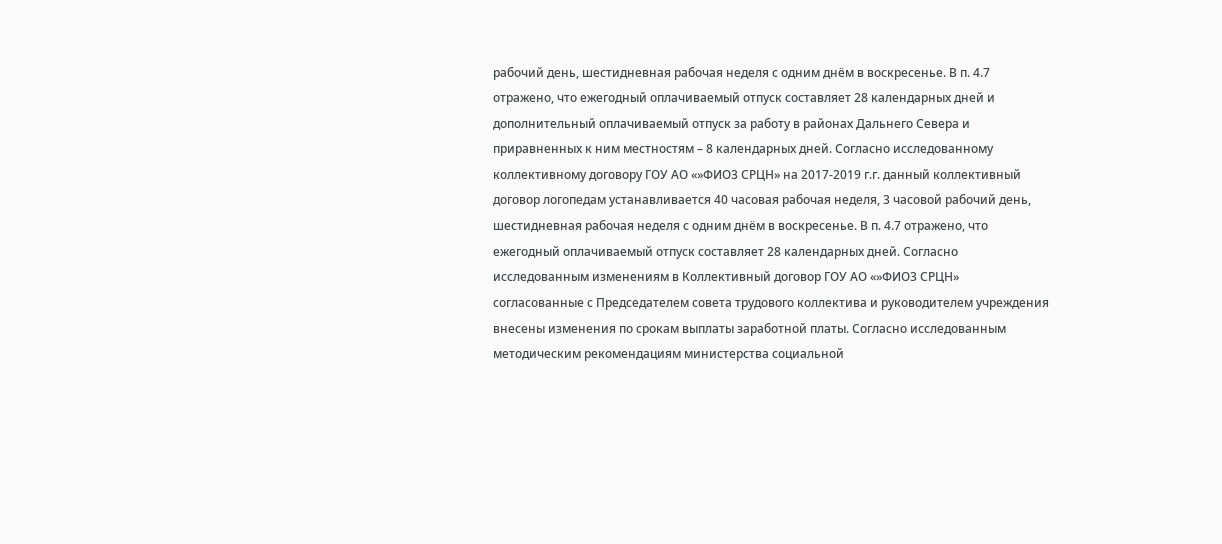рабочий день, шестидневная рабочая неделя с одним днём в воскресенье. В п. 4.7 отражено, что ежегодный оплачиваемый отпуск составляет 28 календарных дней и дополнительный оплачиваемый отпуск за работу в районах Дальнего Севера и приравненных к ним местностям – 8 календарных дней. Согласно исследованному коллективному договору ГОУ АО «»ФИО3 СРЦН» на 2017-2019 г.г. данный коллективный договор логопедам устанавливается 40 часовая рабочая неделя, 3 часовой рабочий день, шестидневная рабочая неделя с одним днём в воскресенье. В п. 4.7 отражено, что ежегодный оплачиваемый отпуск составляет 28 календарных дней. Согласно исследованным изменениям в Коллективный договор ГОУ АО «»ФИО3 СРЦН» согласованные с Председателем совета трудового коллектива и руководителем учреждения внесены изменения по срокам выплаты заработной платы. Согласно исследованным методическим рекомендациям министерства социальной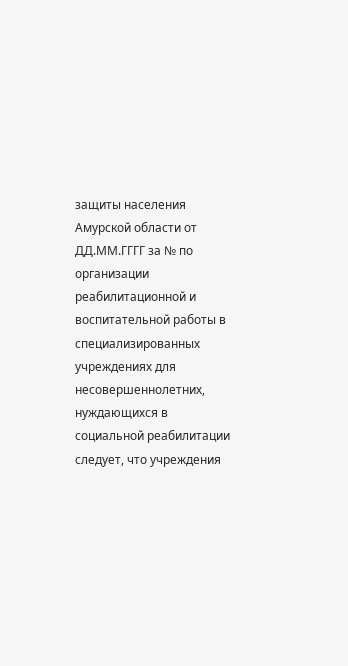защиты населения Амурской области от ДД.ММ.ГГГГ за № по организации реабилитационной и воспитательной работы в специализированных учреждениях для несовершеннолетних, нуждающихся в социальной реабилитации следует, что учреждения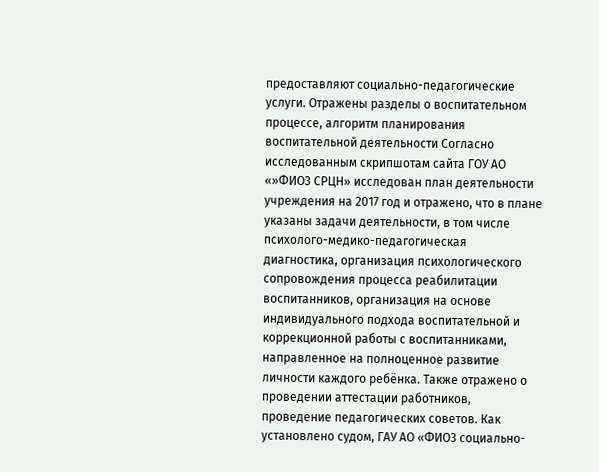предоставляют социально-педагогические услуги. Отражены разделы о воспитательном процессе, алгоритм планирования воспитательной деятельности Согласно исследованным скрипшотам сайта ГОУ АО «»ФИО3 СРЦН» исследован план деятельности учреждения на 2017 год и отражено, что в плане указаны задачи деятельности, в том числе психолого-медико-педагогическая диагностика, организация психологического сопровождения процесса реабилитации воспитанников, организация на основе индивидуального подхода воспитательной и коррекционной работы с воспитанниками, направленное на полноценное развитие личности каждого ребёнка. Также отражено о проведении аттестации работников, проведение педагогических советов. Как установлено судом, ГАУ АО «ФИО3 социально-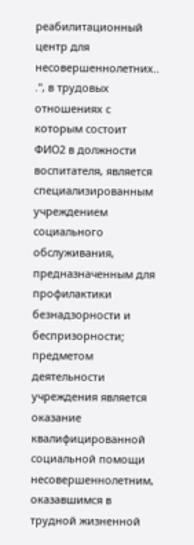реабилитационный центр для несовершеннолетних.. .", в трудовых отношениях с которым состоит ФИО2 в должности воспитателя, является специализированным учреждением социального обслуживания, предназначенным для профилактики безнадзорности и беспризорности; предметом деятельности учреждения является оказание квалифицированной социальной помощи несовершеннолетним, оказавшимся в трудной жизненной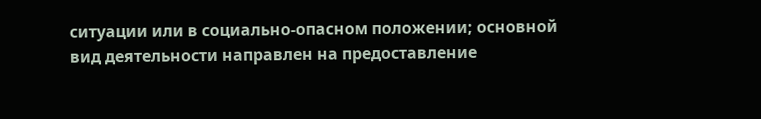ситуации или в социально-опасном положении; основной вид деятельности направлен на предоставление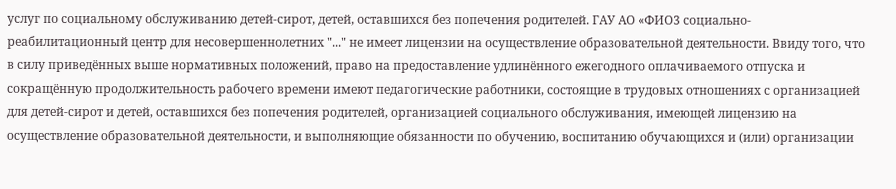услуг по социальному обслуживанию детей-сирот, детей, оставшихся без попечения родителей. ГАУ АО «ФИО3 социально-реабилитационный центр для несовершеннолетних "..." не имеет лицензии на осуществление образовательной деятельности. Ввиду того, что в силу приведённых выше нормативных положений, право на предоставление удлинённого ежегодного оплачиваемого отпуска и сокращённую продолжительность рабочего времени имеют педагогические работники, состоящие в трудовых отношениях с организацией для детей-сирот и детей, оставшихся без попечения родителей, организацией социального обслуживания, имеющей лицензию на осуществление образовательной деятельности, и выполняющие обязанности по обучению, воспитанию обучающихся и (или) организации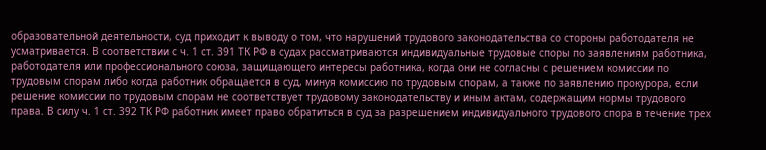образовательной деятельности, суд приходит к выводу о том, что нарушений трудового законодательства со стороны работодателя не усматривается. В соответствии с ч. 1 ст. 391 ТК РФ в судах рассматриваются индивидуальные трудовые споры по заявлениям работника, работодателя или профессионального союза, защищающего интересы работника, когда они не согласны с решением комиссии по трудовым спорам либо когда работник обращается в суд, минуя комиссию по трудовым спорам, а также по заявлению прокурора, если решение комиссии по трудовым спорам не соответствует трудовому законодательству и иным актам, содержащим нормы трудового права. В силу ч. 1 ст. 392 ТК РФ работник имеет право обратиться в суд за разрешением индивидуального трудового спора в течение трех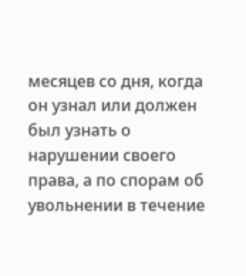месяцев со дня, когда он узнал или должен был узнать о нарушении своего права, а по спорам об увольнении в течение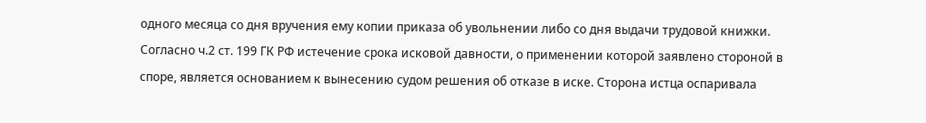одного месяца со дня вручения ему копии приказа об увольнении либо со дня выдачи трудовой книжки. Согласно ч.2 ст. 199 ГК РФ истечение срока исковой давности, о применении которой заявлено стороной в споре, является основанием к вынесению судом решения об отказе в иске. Сторона истца оспаривала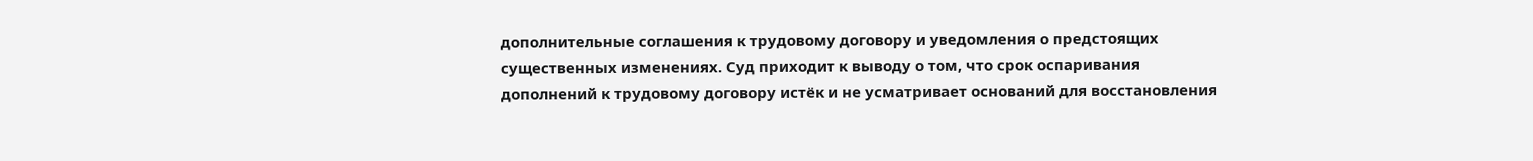дополнительные соглашения к трудовому договору и уведомления о предстоящих существенных изменениях. Суд приходит к выводу о том, что срок оспаривания дополнений к трудовому договору истёк и не усматривает оснований для восстановления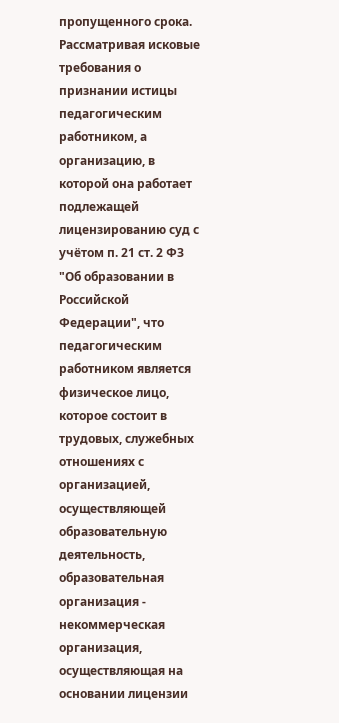пропущенного срока. Рассматривая исковые требования о признании истицы педагогическим работником, а организацию, в которой она работает подлежащей лицензированию суд с учётом п. 21 ст. 2 ФЗ "Об образовании в Российской Федерации", что педагогическим работником является физическое лицо, которое состоит в трудовых, служебных отношениях с организацией, осуществляющей образовательную деятельность, образовательная организация - некоммерческая организация, осуществляющая на основании лицензии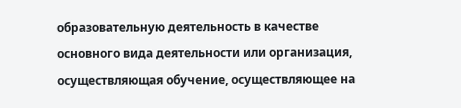образовательную деятельность в качестве основного вида деятельности или организация, осуществляющая обучение, осуществляющее на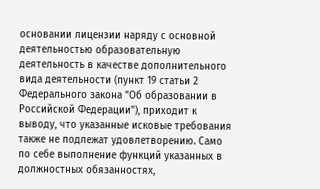основании лицензии наряду с основной деятельностью образовательную деятельность в качестве дополнительного вида деятельности (пункт 19 статьи 2 Федерального закона "Об образовании в Российской Федерации"), приходит к выводу, что указанные исковые требования также не подлежат удовлетворению. Само по себе выполнение функций указанных в должностных обязанностях,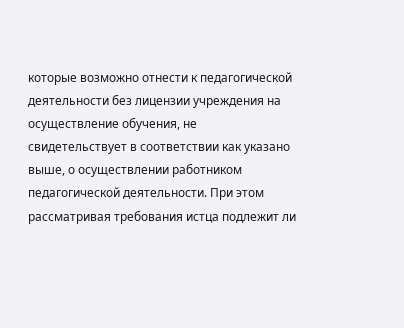которые возможно отнести к педагогической деятельности без лицензии учреждения на осуществление обучения, не свидетельствует в соответствии как указано выше, о осуществлении работником педагогической деятельности. При этом рассматривая требования истца подлежит ли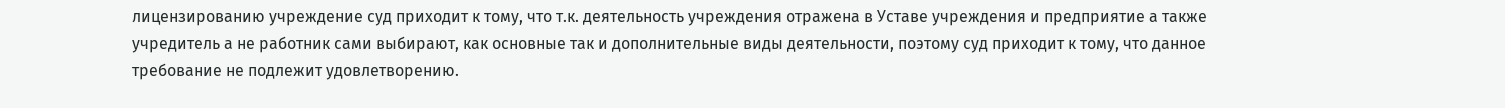лицензированию учреждение суд приходит к тому, что т.к. деятельность учреждения отражена в Уставе учреждения и предприятие а также учредитель а не работник сами выбирают, как основные так и дополнительные виды деятельности, поэтому суд приходит к тому, что данное требование не подлежит удовлетворению.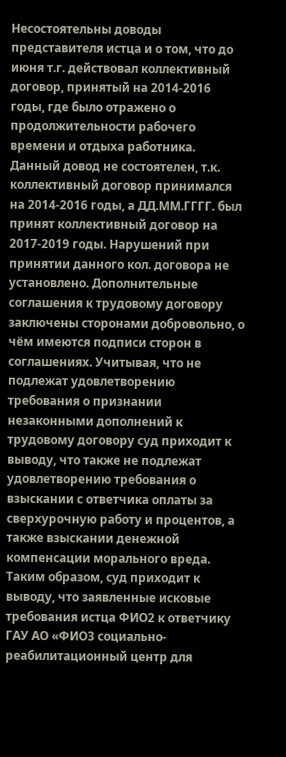Несостоятельны доводы представителя истца и о том, что до июня т.г. действовал коллективный договор, принятый на 2014-2016 годы, где было отражено о продолжительности рабочего времени и отдыха работника. Данный довод не состоятелен, т.к. коллективный договор принимался на 2014-2016 годы, а ДД.ММ.ГГГГ. был принят коллективный договор на 2017-2019 годы. Нарушений при принятии данного кол. договора не установлено. Дополнительные соглашения к трудовому договору заключены сторонами добровольно, о чём имеются подписи сторон в соглашениях. Учитывая, что не подлежат удовлетворению требования о признании незаконными дополнений к трудовому договору суд приходит к выводу, что также не подлежат удовлетворению требования о взыскании с ответчика оплаты за сверхурочную работу и процентов, а также взыскании денежной компенсации морального вреда. Таким образом, суд приходит к выводу, что заявленные исковые требования истца ФИО2 к ответчику ГАУ АО «ФИО3 социально-реабилитационный центр для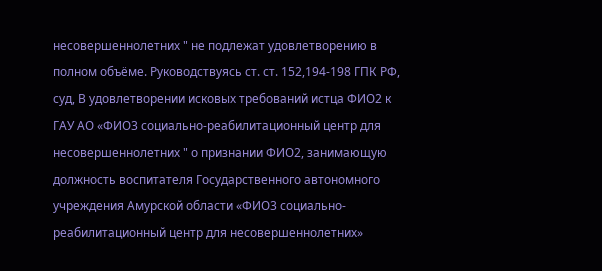несовершеннолетних " не подлежат удовлетворению в полном объёме. Руководствуясь ст. ст. 152,194-198 ГПК РФ, суд, В удовлетворении исковых требований истца ФИО2 к ГАУ АО «ФИО3 социально-реабилитационный центр для несовершеннолетних " о признании ФИО2, занимающую должность воспитателя Государственного автономного учреждения Амурской области «ФИО3 социально-реабилитационный центр для несовершеннолетних»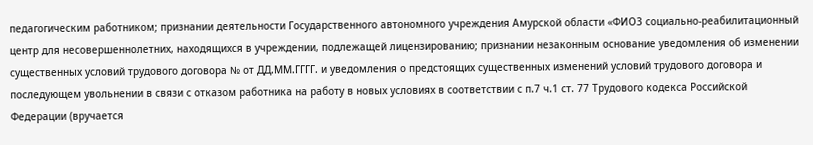педагогическим работником; признании деятельности Государственного автономного учреждения Амурской области «ФИО3 социально-реабилитационный центр для несовершеннолетних, находящихся в учреждении, подлежащей лицензированию; признании незаконным основание уведомления об изменении существенных условий трудового договора № от ДД.ММ.ГГГГ. и уведомления о предстоящих существенных изменений условий трудового договора и последующем увольнении в связи с отказом работника на работу в новых условиях в соответствии с п.7 ч.1 ст. 77 Трудового кодекса Российской Федерации (вручается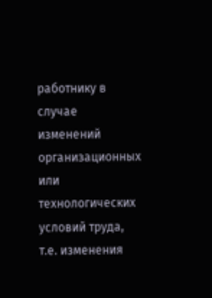работнику в случае изменений организационных или технологических условий труда, т.е. изменения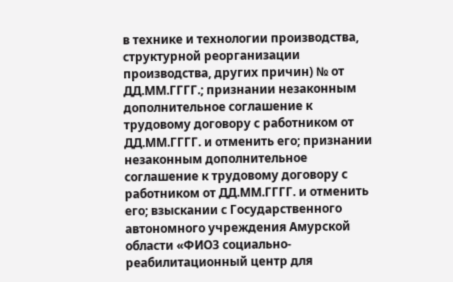в технике и технологии производства, структурной реорганизации производства, других причин) № от ДД.ММ.ГГГГ.; признании незаконным дополнительное соглашение к трудовому договору с работником от ДД.ММ.ГГГГ. и отменить его; признании незаконным дополнительное соглашение к трудовому договору с работником от ДД.ММ.ГГГГ. и отменить его; взыскании с Государственного автономного учреждения Амурской области «ФИО3 социально-реабилитационный центр для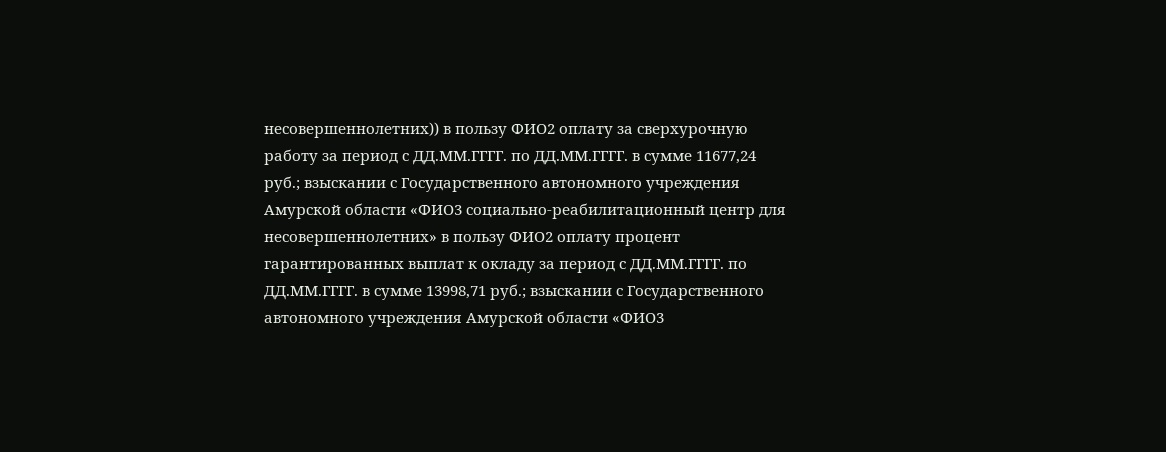несовершеннолетних)) в пользу ФИО2 оплату за сверхурочную работу за период с ДД.ММ.ГГГГ. по ДД.ММ.ГГГГ. в сумме 11677,24 руб.; взыскании с Государственного автономного учреждения Амурской области «ФИО3 социально-реабилитационный центр для несовершеннолетних» в пользу ФИО2 оплату процент гарантированных выплат к окладу за период с ДД.ММ.ГГГГ. по ДД.ММ.ГГГГ. в сумме 13998,71 руб.; взыскании с Государственного автономного учреждения Амурской области «ФИО3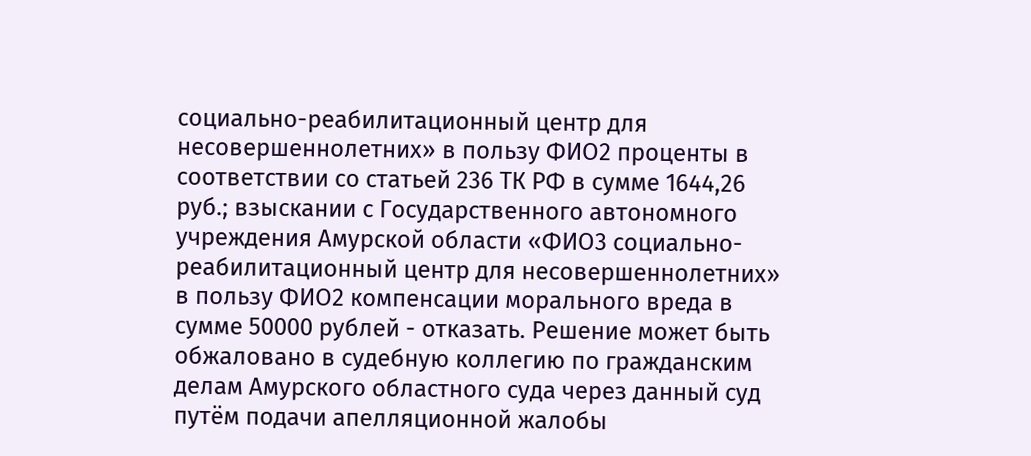социально-реабилитационный центр для несовершеннолетних» в пользу ФИО2 проценты в соответствии со статьей 236 ТК РФ в сумме 1644,26 руб.; взыскании с Государственного автономного учреждения Амурской области «ФИО3 социально-реабилитационный центр для несовершеннолетних» в пользу ФИО2 компенсации морального вреда в сумме 50000 рублей - отказать. Решение может быть обжаловано в судебную коллегию по гражданским делам Амурского областного суда через данный суд путём подачи апелляционной жалобы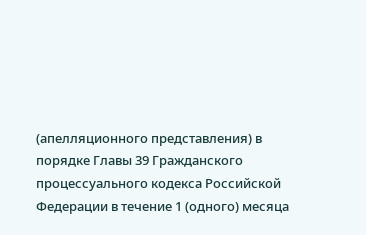(апелляционного представления) в порядке Главы 39 Гражданского процессуального кодекса Российской Федерации в течение 1 (одного) месяца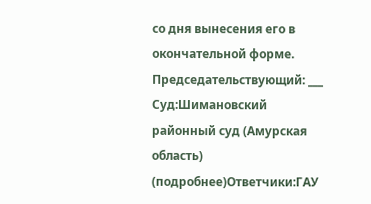со дня вынесения его в окончательной форме. Председательствующий: ___ Суд:Шимановский районный суд (Амурская область) (подробнее)Ответчики:ГАУ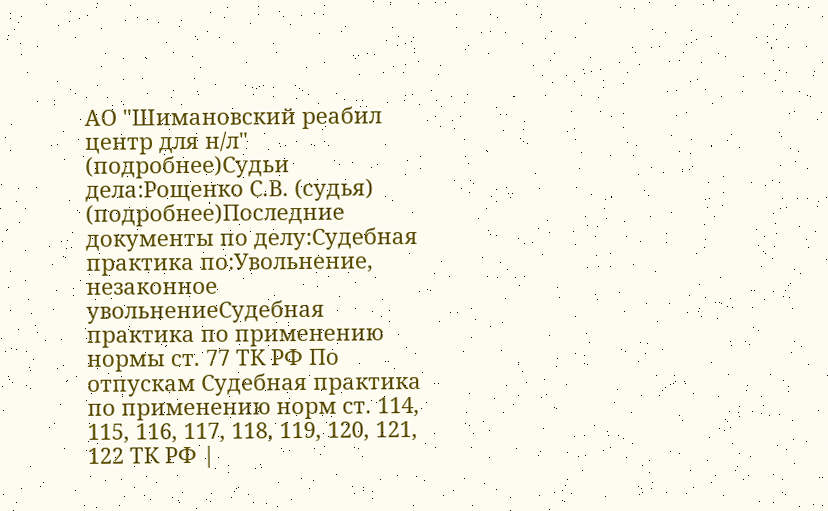АО "Шимановский реабил центр для н/л" (подробнее)Судьи дела:Рощенко С.В. (судья) (подробнее)Последние документы по делу:Судебная практика по:Увольнение, незаконное увольнениеСудебная практика по применению нормы ст. 77 ТК РФ По отпускам Судебная практика по применению норм ст. 114, 115, 116, 117, 118, 119, 120, 121, 122 ТК РФ |